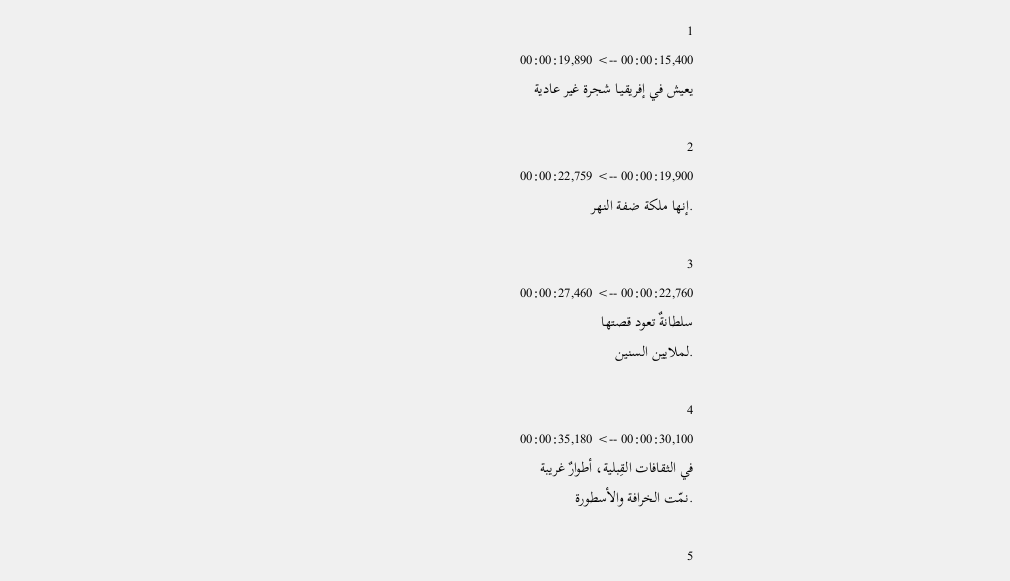1
00:00:15,400 --> 00:00:19,890
يعيش في إفريقيـا شجرة غير عادية

2
00:00:19,900 --> 00:00:22,759
.إنها ملكة ضفة النهر

3
00:00:22,760 --> 00:00:27,460
سلطانةٌ تعود قصتها
.لملايين السنين

4
00:00:30,100 --> 00:00:35,180
في الثقافات القِبلية، أطوارٌ غريبة
.نمّت الخرافة والأسطورة

5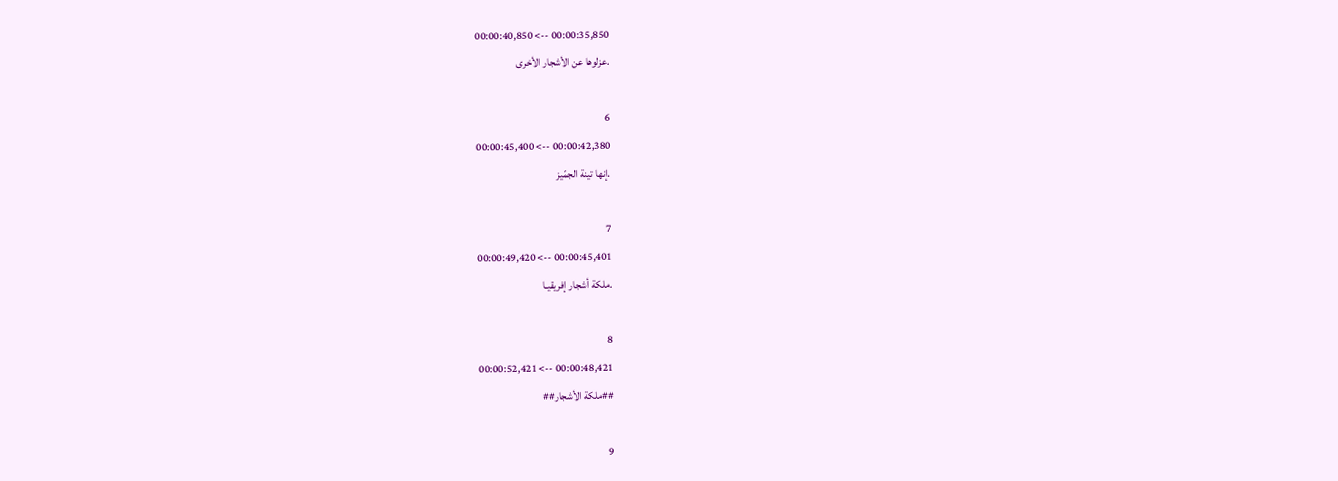00:00:35,850 --> 00:00:40,850
.عزلوها عن الأشجار الأخرى

6
00:00:42,380 --> 00:00:45,400
.إنها تينة الجمّيز

7
00:00:45,401 --> 00:00:49,420
.ملكة أشجار إفريقيـا

8
00:00:48,421 --> 00:00:52,421
##ملكة الأشجار##

9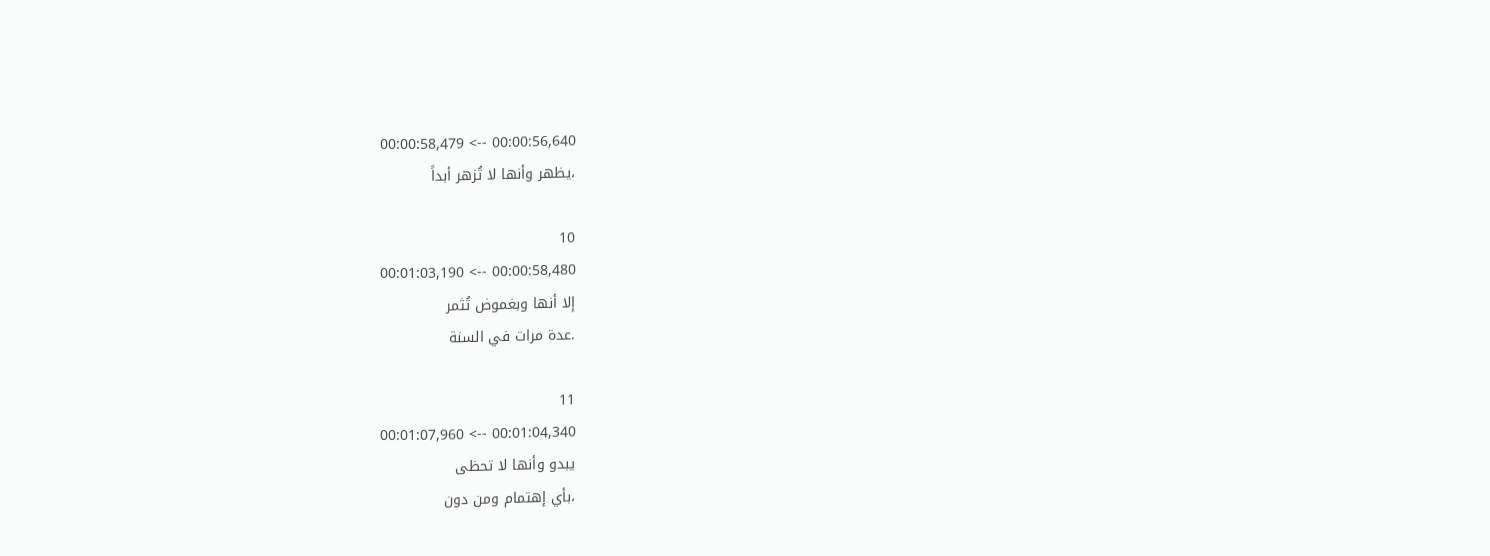00:00:56,640 --> 00:00:58,479
،يظهر وأنها لا تُزهر أبداً

10
00:00:58,480 --> 00:01:03,190
إلا أنها وبغموض تُثمر
.عدة مرات في السنة

11
00:01:04,340 --> 00:01:07,960
يبدو وأنها لا تحظى
،بأي إهتمام ومن دون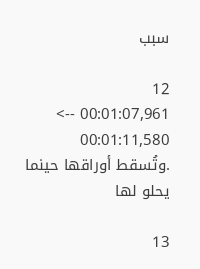سبب

12
00:01:07,961 --> 00:01:11,580
.وتُسقط أوراقها حينما يحلو لها

13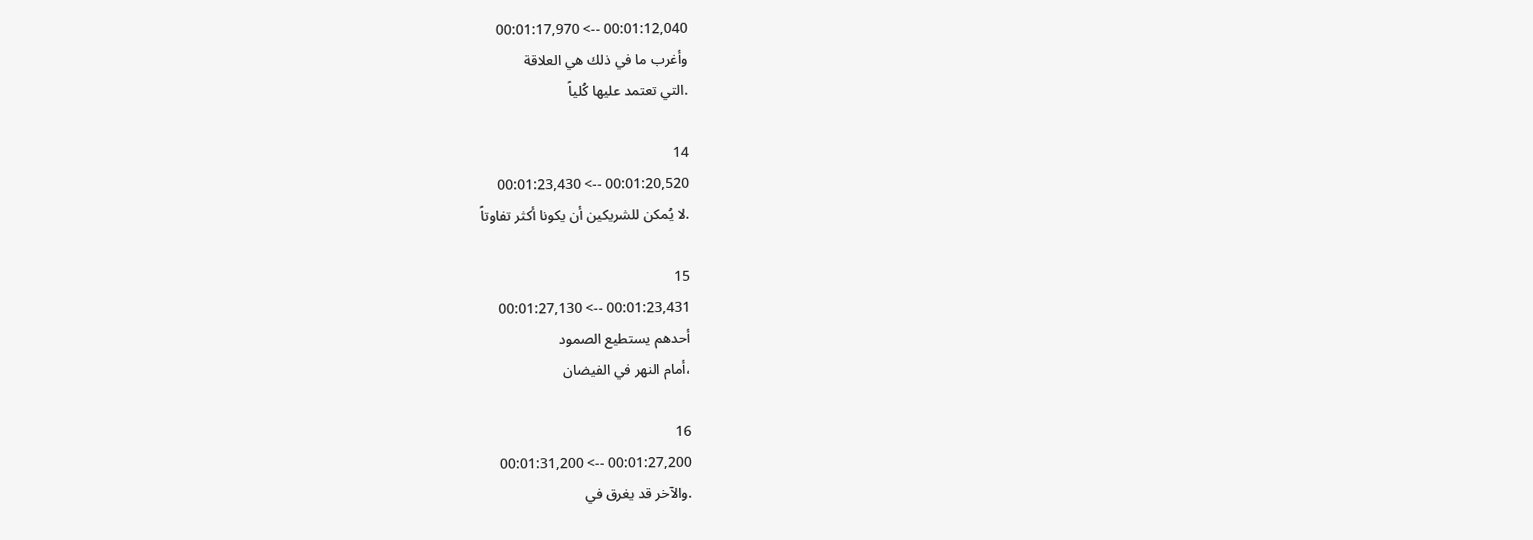00:01:12,040 --> 00:01:17,970
وأغرب ما في ذلك هي العلاقة
.التي تعتمد عليها كُلياً

14
00:01:20,520 --> 00:01:23,430
.لا يُمكن للشريكين أن يكونا أكثر تفاوتاً

15
00:01:23,431 --> 00:01:27,130
أحدهم يستطيع الصمود
،أمام النهر في الفيضان

16
00:01:27,200 --> 00:01:31,200
.والآخر قد يغرق في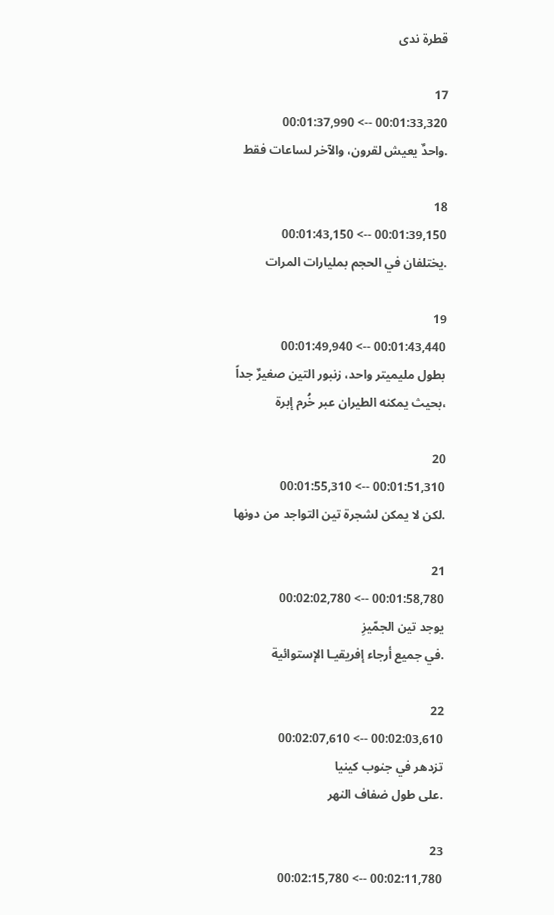قطرة ندى

17
00:01:33,320 --> 00:01:37,990
.واحدٌ يعيش لقرون، والآخر لساعات فقط

18
00:01:39,150 --> 00:01:43,150
.يختلفان في الحجم بمليارات المرات

19
00:01:43,440 --> 00:01:49,940
بطول مليميتر واحد، زنبور التين صغيرٌ جداً
،بحيث يمكنه الطيران عبر خُرم إبرة

20
00:01:51,310 --> 00:01:55,310
.لكن لا يمكن لشجرة تين التواجد من دونها

21
00:01:58,780 --> 00:02:02,780
يوجد تين الجمّيزِ
.في جميع أرجاء إفريقيـا الإستوائية

22
00:02:03,610 --> 00:02:07,610
تزدهر في جنوب كينيا
.على طول ضفاف النهر

23
00:02:11,780 --> 00:02:15,780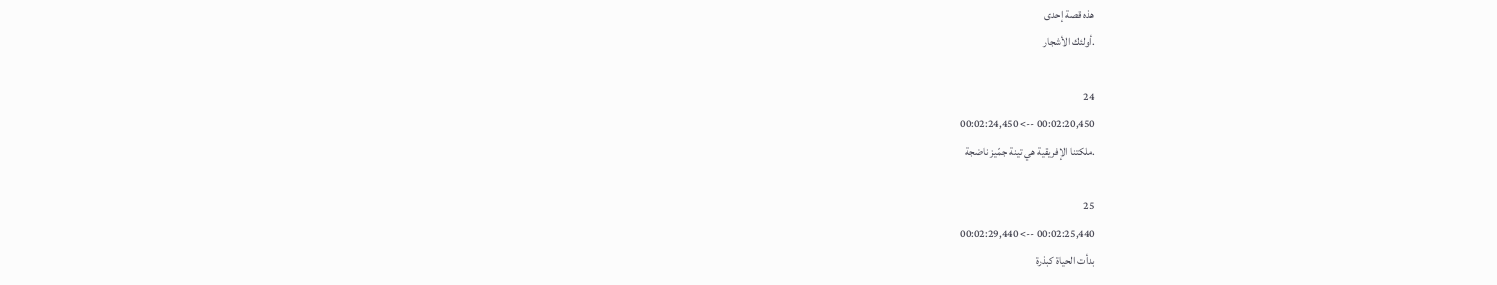هذه قصة إحدى
.أولئك الأشجار

24
00:02:20,450 --> 00:02:24,450
.ملكتنا الإفريقية هي تينة جمّيز ناضجة

25
00:02:25,440 --> 00:02:29,440
بدأت الحياة كبذرة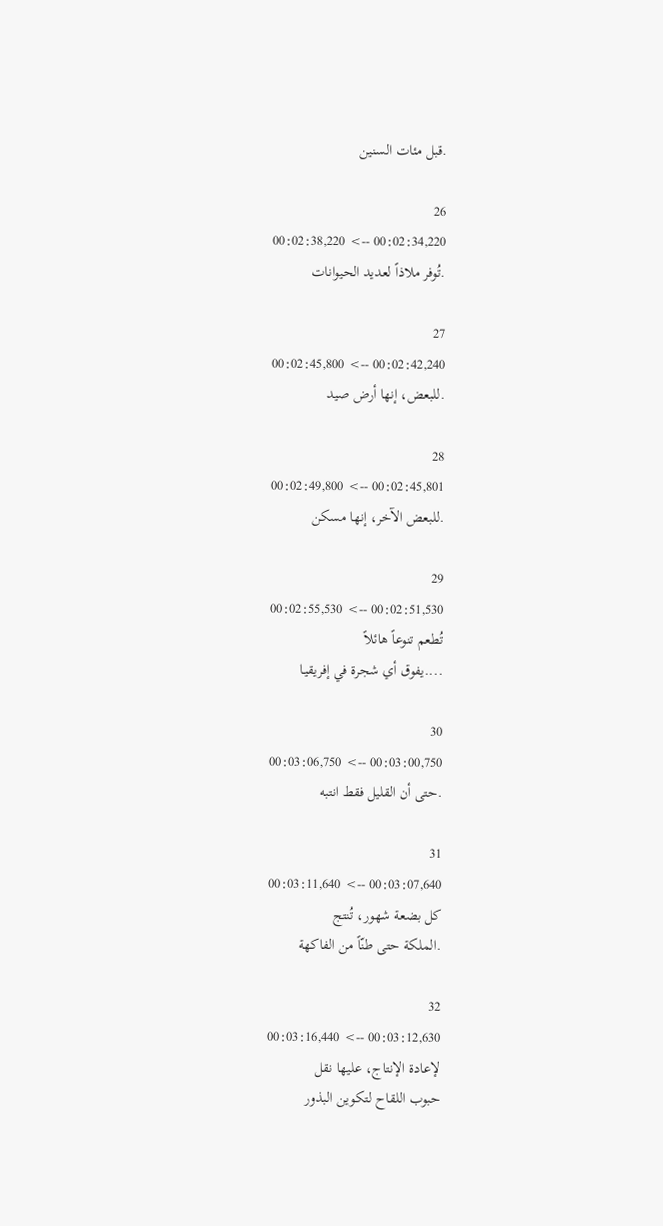.قبل مئات السنين

26
00:02:34,220 --> 00:02:38,220
.تُوفر ملاذاً لعديد الحيوانات

27
00:02:42,240 --> 00:02:45,800
.للبعض، إنها أرض صيد

28
00:02:45,801 --> 00:02:49,800
.للبعض الآخر، إنها مسكن

29
00:02:51,530 --> 00:02:55,530
تُطعم تنوعاً هائلاً
....يفوق أي شجرة في إفريقيـا

30
00:03:00,750 --> 00:03:06,750
.حتى أن القليل فقط انتبه

31
00:03:07,640 --> 00:03:11,640
كل بضعة شهور، تُنتج
.الملكة حتى طنّاً من الفاكهة

32
00:03:12,630 --> 00:03:16,440
لإعادة الإنتاج، عليها نقل
حبوب اللقاح لتكوين البذور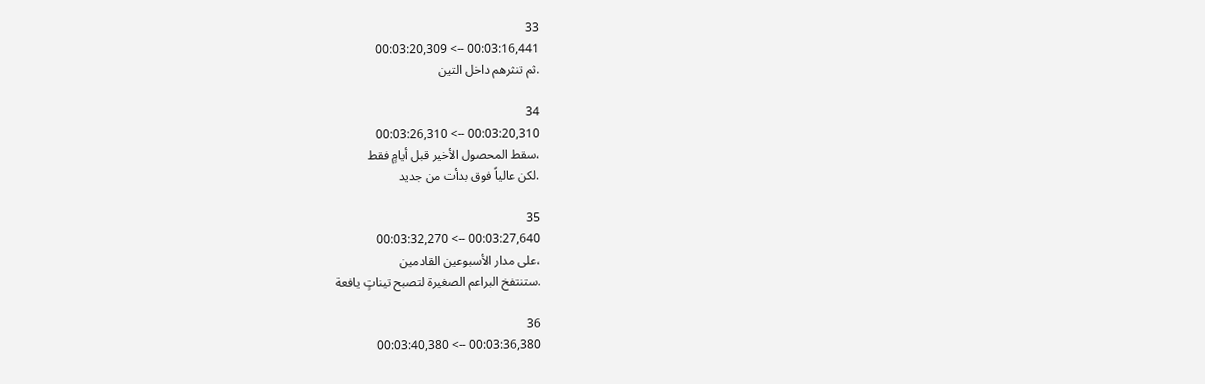33
00:03:16,441 --> 00:03:20,309
.ثم تنثرهم داخل التين

34
00:03:20,310 --> 00:03:26,310
،سقط المحصول الأخير قبل أيامٍ فقط
.لكن عالياً فوق بدأت من جديد

35
00:03:27,640 --> 00:03:32,270
،على مدار الأسبوعين القادمين
.ستنتفخ البراعم الصغيرة لتصبح تيناتٍ يافعة

36
00:03:36,380 --> 00:03:40,380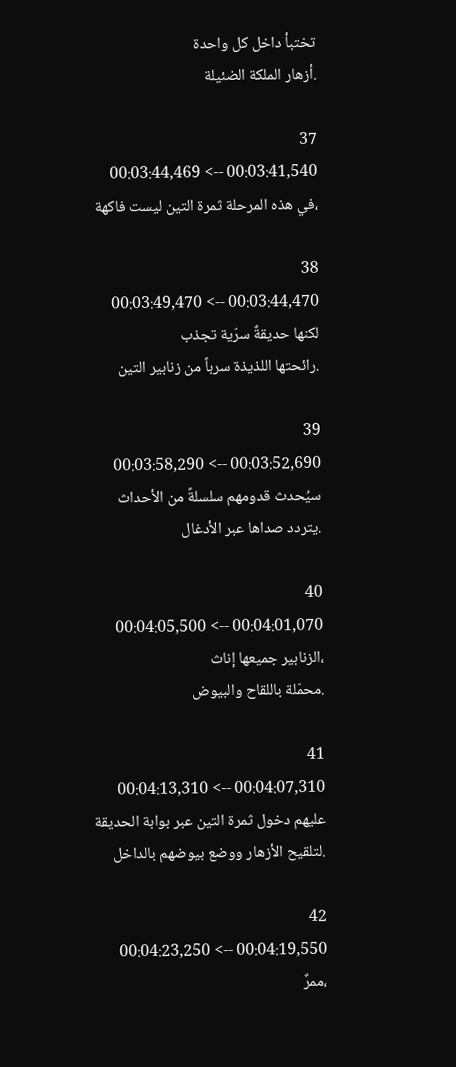تختبأ داخل كل واحدة
.أزهار الملكة الضئيلة

37
00:03:41,540 --> 00:03:44,469
،في هذه المرحلة ثمرة التين ليست فاكهة

38
00:03:44,470 --> 00:03:49,470
لكنها حديقةٌ سرّية تجذب
.رائحتها اللذيذة سرباً من زنابير التين

39
00:03:52,690 --> 00:03:58,290
سيُحدث قدومهم سلسلةً من الأحداث
.يتردد صداها عبر الأدغال

40
00:04:01,070 --> 00:04:05,500
،الزنابير جميعها إناث
.محمّلة باللقاح والبيوض

41
00:04:07,310 --> 00:04:13,310
عليهم دخول ثمرة التين عبر بوابة الحديقة
.لتلقيح الأزهار ووضع بيوضهم بالداخل

42
00:04:19,550 --> 00:04:23,250
،ممرٌ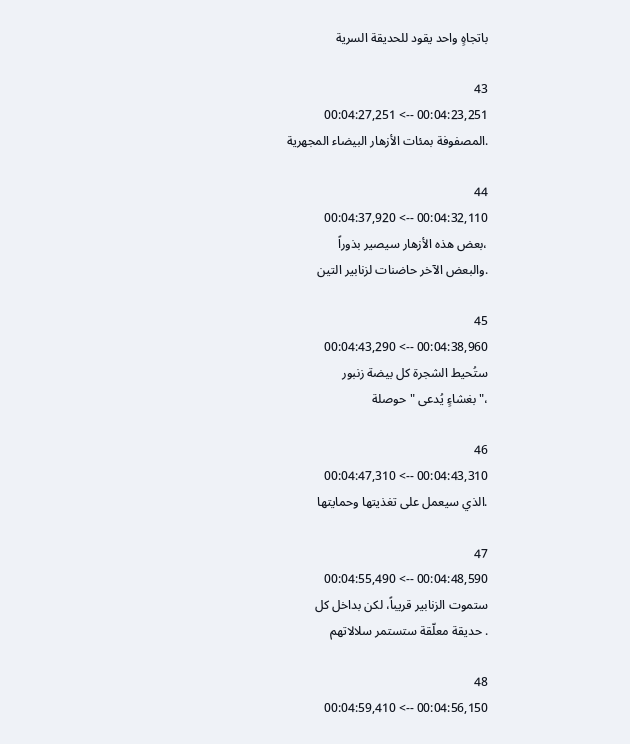باتجاهٍ واحد يقود للحديقة السرية

43
00:04:23,251 --> 00:04:27,251
.المصفوفة بمئات الأزهار البيضاء المجهرية

44
00:04:32,110 --> 00:04:37,920
،بعض هذه الأزهار سيصير بذوراً
.والبعض الآخر حاضنات لزنابير التين

45
00:04:38,960 --> 00:04:43,290
ستُحيط الشجرة كل بيضة زنبور
،"بغشاءٍ يُدعى "حوصلة

46
00:04:43,310 --> 00:04:47,310
.الذي سيعمل على تغذيتها وحمايتها

47
00:04:48,590 --> 00:04:55,490
ستموت الزنابير قريباً، لكن بداخل كل
. حديقة معلّقة ستستمر سلالاتهم

48
00:04:56,150 --> 00:04:59,410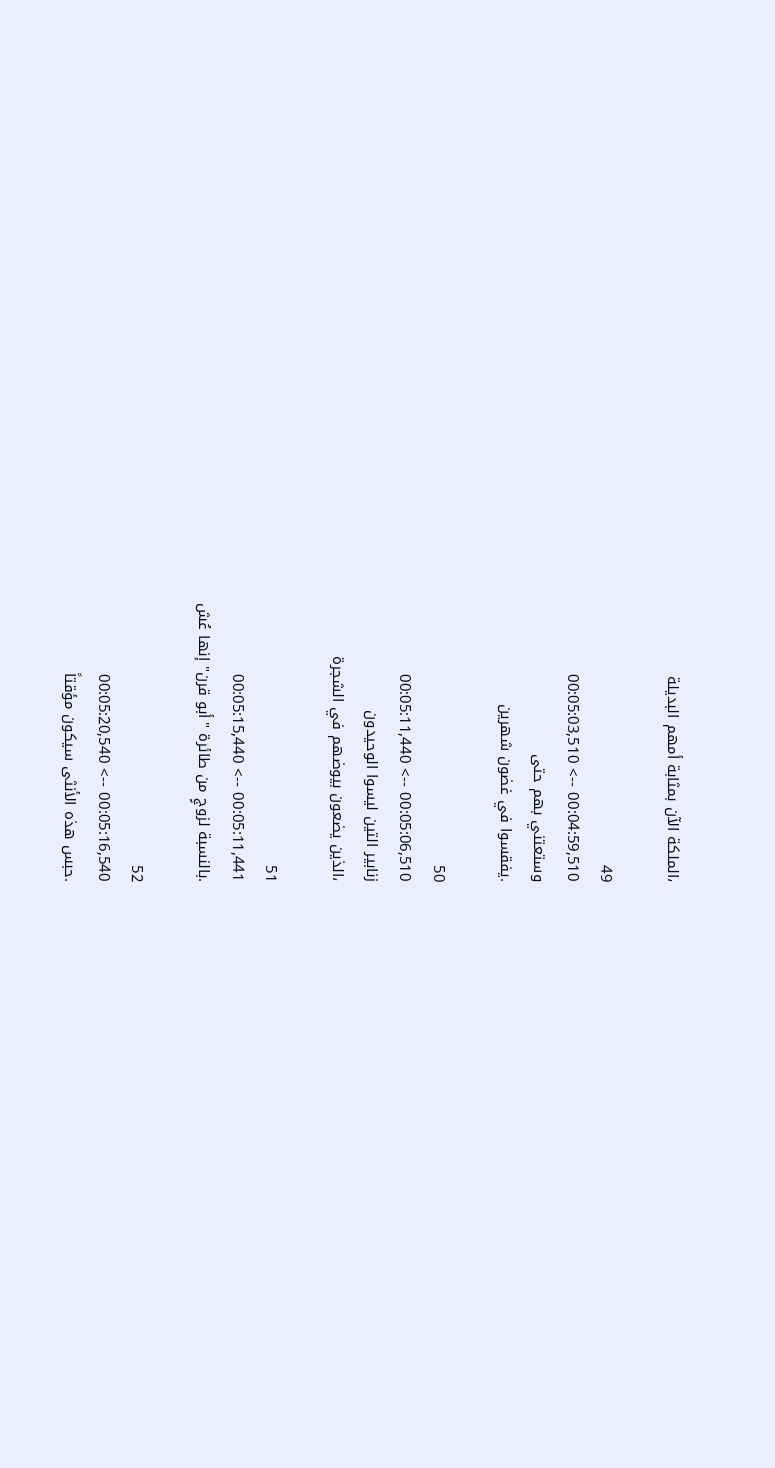،الملكة الآن بمثابة أمهم البديلة

49
00:04:59,510 --> 00:05:03,510
وستعتني بهم حتى
.يفقسوا في غضون شهرين

50
00:05:06,510 --> 00:05:11,440
زنابير التين ليسوا الوحيدون
،الذين يضعون بيوضهم في الشجرة

51
00:05:11,441 --> 00:05:15,440
.بالنسبة لزوجٍ من طائرة "أبو قرن" إنها عُش

52
00:05:16,540 --> 00:05:20,540
.حبس هذه الأنثى سيكون مؤقتاً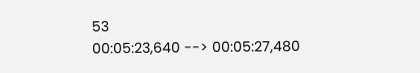53
00:05:23,640 --> 00:05:27,480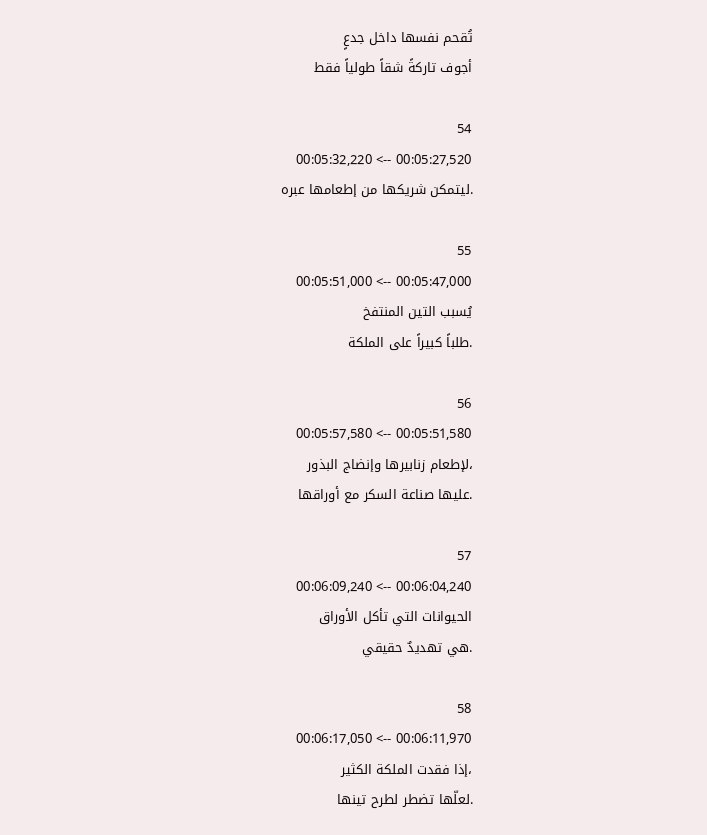تُقحم نفسها داخل جدعٍ
أجوف تاركةً شقاً طولياً فقط

54
00:05:27,520 --> 00:05:32,220
.ليتمكن شريكها من إطعامها عبره

55
00:05:47,000 --> 00:05:51,000
يُسبب التين المنتفخ
.طلباً كبيراً على الملكة

56
00:05:51,580 --> 00:05:57,580
،لإطعام زنابيرها وإنضاج البذور
.عليها صناعة السكر مع أوراقها

57
00:06:04,240 --> 00:06:09,240
الحيوانات التي تأكل الأوراق
.هي تهديدٌ حقيقي

58
00:06:11,970 --> 00:06:17,050
،إذا فقدت الملكة الكثير
.لعلّها تضطر لطرح تينها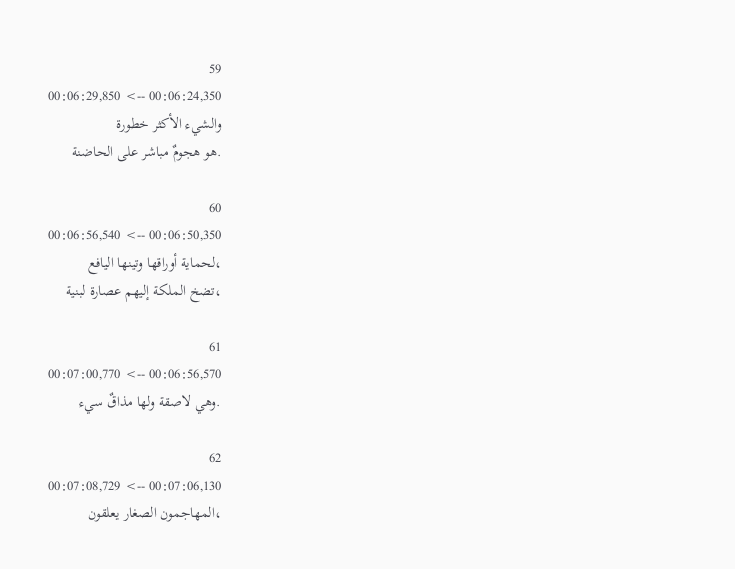59
00:06:24,350 --> 00:06:29,850
والشيء الأكثر خطورة
.هو هجومٌ مباشر على الحاضنة

60
00:06:50,350 --> 00:06:56,540
،لحماية أوراقها وتينها اليافع
،تضخ الملكة إليهم عصارة لبنية

61
00:06:56,570 --> 00:07:00,770
.وهي لاصقة ولها مذاقٌ سيء

62
00:07:06,130 --> 00:07:08,729
،المهاجمون الصغار يعلقون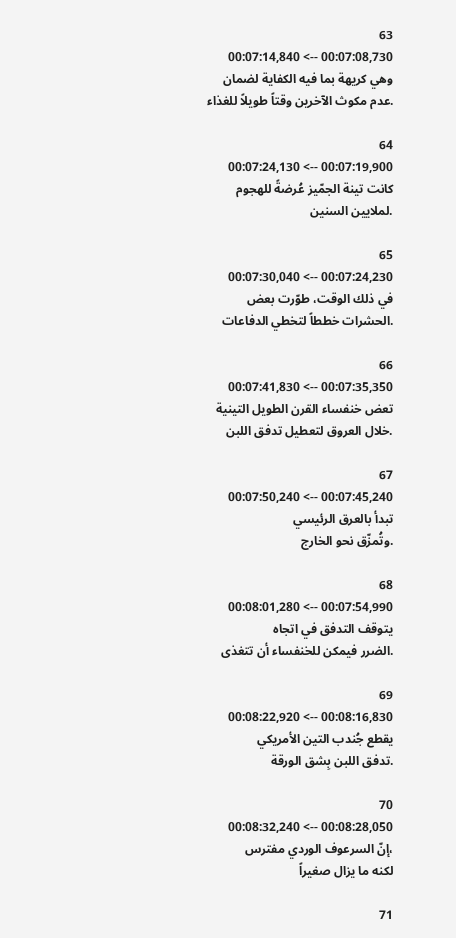63
00:07:08,730 --> 00:07:14,840
وهي كريهة بما فيه الكفاية لضمان
.عدم مكوث الآخرين وقتاً طويلاً للغذاء

64
00:07:19,900 --> 00:07:24,130
كانت تينة الجمّيز عُرضةً للهجوم
.لملايين السنين

65
00:07:24,230 --> 00:07:30,040
في ذلك الوقت، طوّرت بعض
.الحشرات خططاً لتخطي الدفاعات

66
00:07:35,350 --> 00:07:41,830
تعض خنفساء القرن الطويل التينية
.خلال العروق لتعطيل تدفق اللبن

67
00:07:45,240 --> 00:07:50,240
تبدأ بالعرق الرئيسي
.وتُمزّق نحو الخارج

68
00:07:54,990 --> 00:08:01,280
يتوقف التدفق في اتجاه
.الضرر فيمكن للخنفساء أن تتغذى

69
00:08:16,830 --> 00:08:22,920
يقطع جُندب التين الأمريكي
.تدفق اللبن بِشق الورقة

70
00:08:28,050 --> 00:08:32,240
،إنّ السرعوف الوردي مفترس
لكنه ما يزال صغيراً

71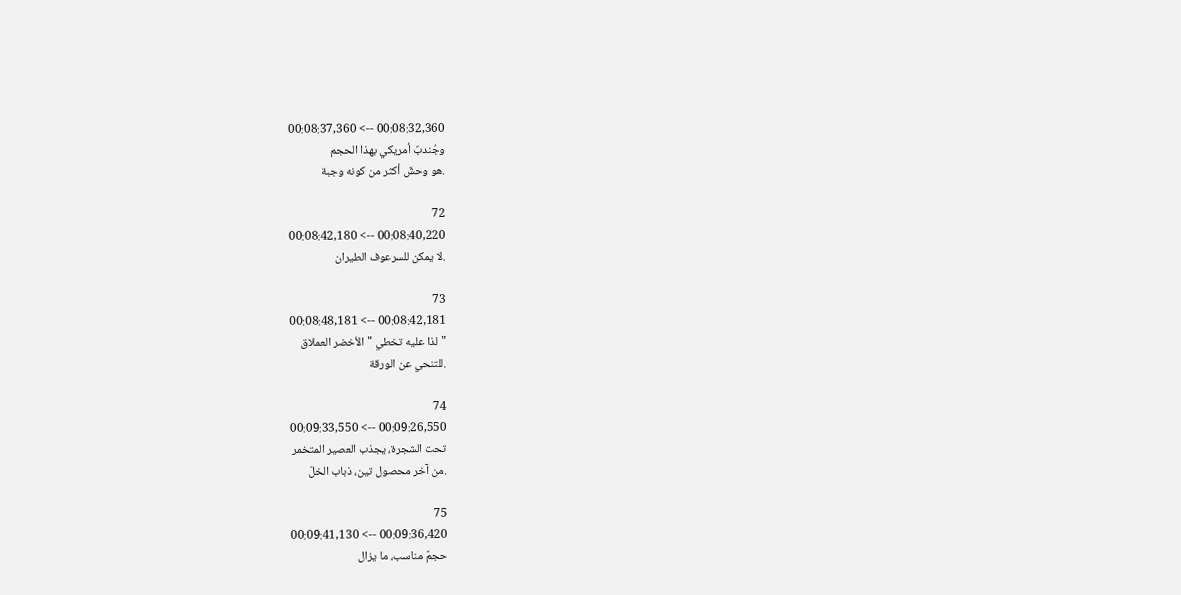00:08:32,360 --> 00:08:37,360
وجُندبٌ أمريكي بهذا الحجم
.هو وحشٌ أكثر من كونه وجبة

72
00:08:40,220 --> 00:08:42,180
.لا يمكن للسرعوف الطيران

73
00:08:42,181 --> 00:08:48,181
"لذا عليه تخطي "الأخضر العملاق
.للتنحي عن الورقة

74
00:09:26,550 --> 00:09:33,550
تحت الشجرة، يجذب العصير المتخمر
.من آخر محصول تين، ذباب الخلّ

75
00:09:36,420 --> 00:09:41,130
حجمٌ مناسب، ما يزال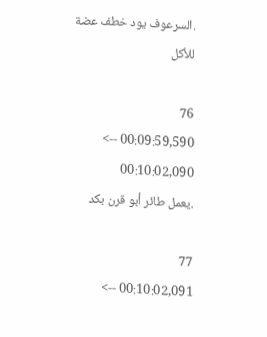.السرعوف يود خطف عضة للأكل

76
00:09:59,590 --> 00:10:02,090
.يعمل طائر أبو قرن بكد

77
00:10:02,091 -->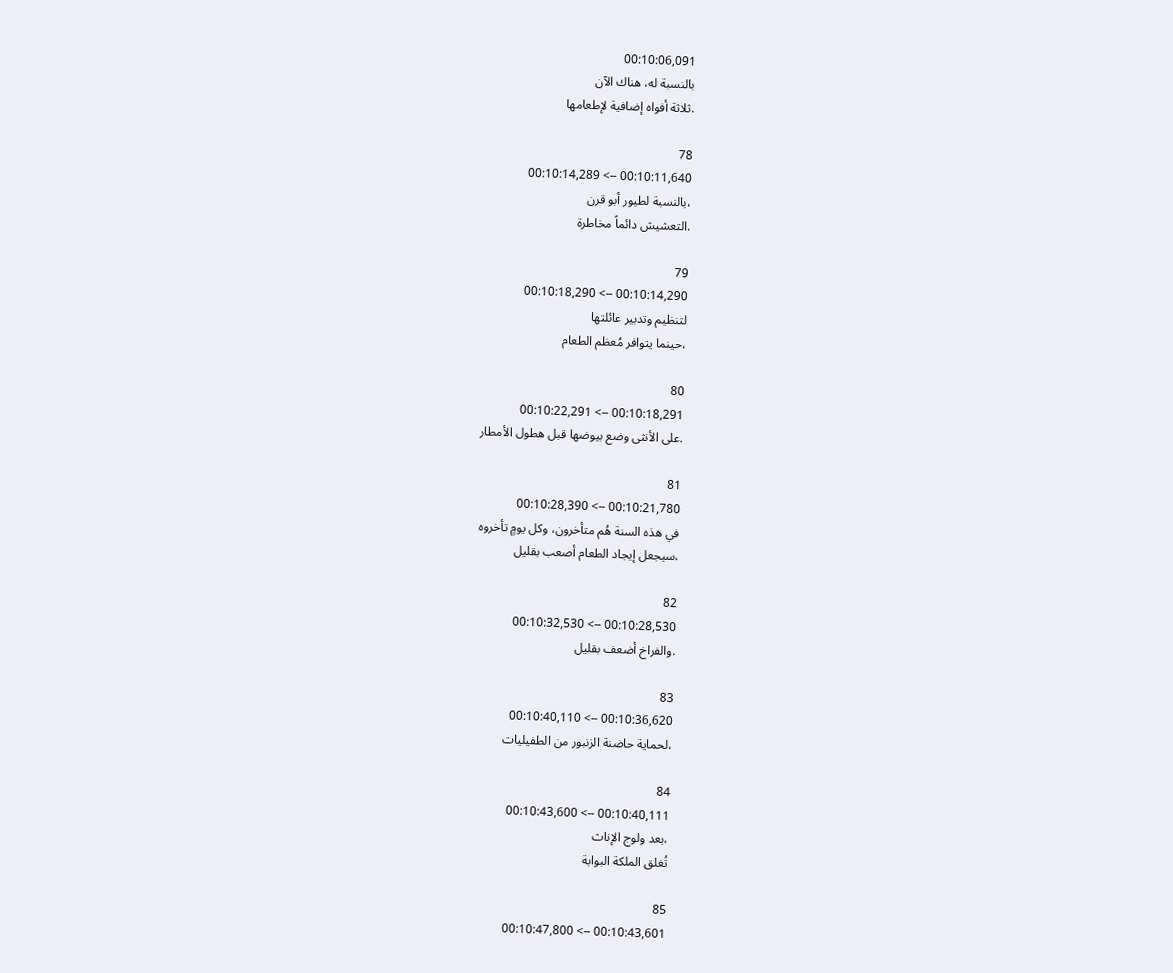00:10:06,091
بالنسبة له، هناك الآن
.ثلاثة أفواه إضافية لإطعامها

78
00:10:11,640 --> 00:10:14,289
،بالنسبة لطيور أبو قرن
.التعشيش دائماً مخاطرة

79
00:10:14,290 --> 00:10:18,290
لتنظيم وتدبير عائلتها
،حينما يتوافر مُعظم الطعام

80
00:10:18,291 --> 00:10:22,291
.على الأنثى وضع بيوضها قبل هطول الأمطار

81
00:10:21,780 --> 00:10:28,390
في هذه السنة هُم متأخرون، وكل يومٍ تأخروه
،سيجعل إيجاد الطعام أصعب بقليل

82
00:10:28,530 --> 00:10:32,530
.والفراخ أضعف بقليل

83
00:10:36,620 --> 00:10:40,110
،لحماية حاضنة الزنبور من الطفيليات

84
00:10:40,111 --> 00:10:43,600
،بعد ولوج الإناث
تُغلق الملكة البوابة

85
00:10:43,601 --> 00:10:47,800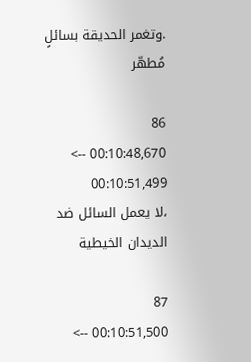.وتغمر الحديقة بسائلٍ مُطهّر

86
00:10:48,670 --> 00:10:51,499
،لا يعمل السائل ضد الديدان الخيطية

87
00:10:51,500 -->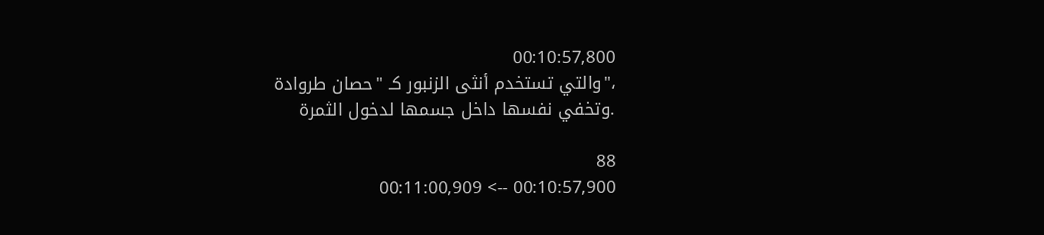00:10:57,800
،"والتي تستخدم أنثى الزنبور كـ "حصان طروادة
.وتخفي نفسها داخل جسمها لدخول الثمرة

88
00:10:57,900 --> 00:11:00,909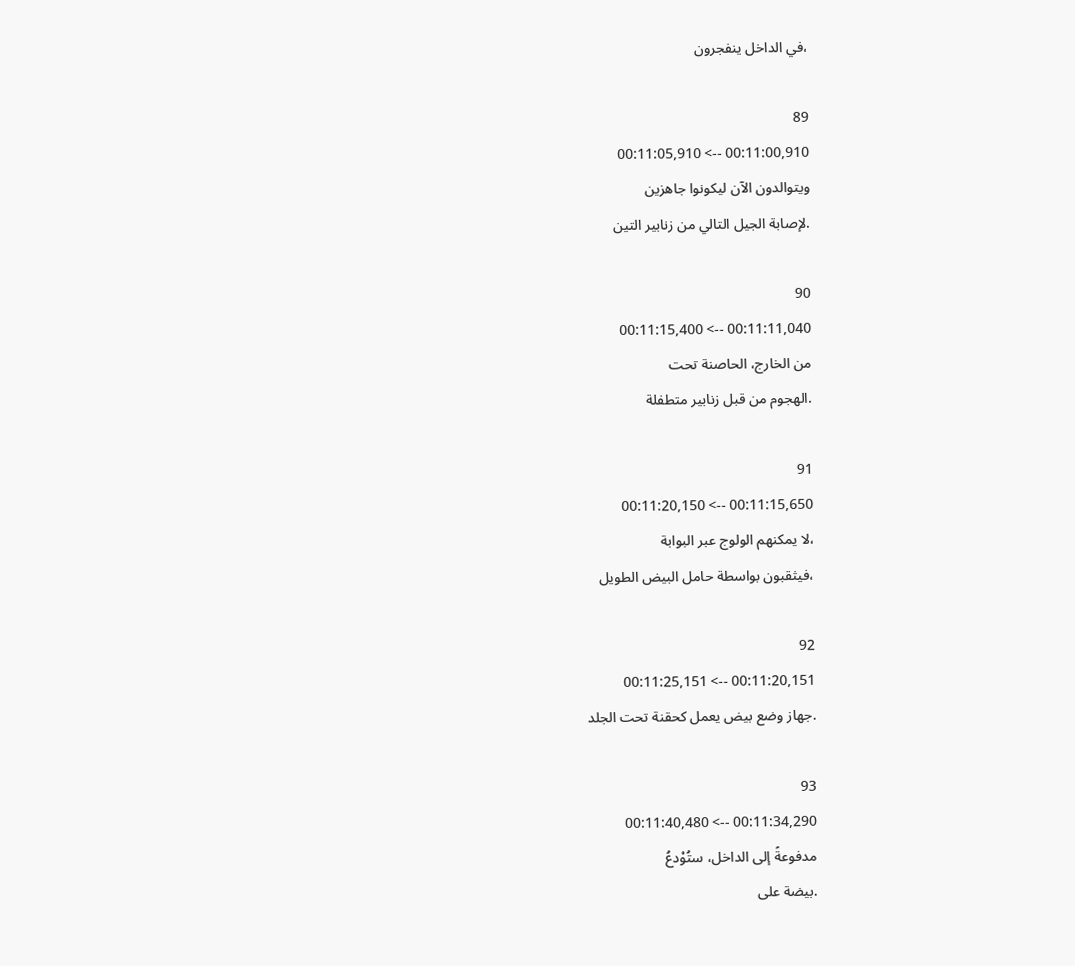،في الداخل ينفجرون

89
00:11:00,910 --> 00:11:05,910
ويتوالدون الآن ليكونوا جاهزين
.لإصابة الجيل التالي من زنابير التين

90
00:11:11,040 --> 00:11:15,400
من الخارج، الحاصنة تحت
.الهجوم من قبل زنابير متطفلة

91
00:11:15,650 --> 00:11:20,150
،لا يمكنهم الولوج عبر البوابة
،فيثقبون بواسطة حامل البيض الطويل

92
00:11:20,151 --> 00:11:25,151
.جهاز وضع بيض يعمل كحقنة تحت الجلد

93
00:11:34,290 --> 00:11:40,480
مدفوعةً إلى الداخل، ستُوْدعُ
.بيضة على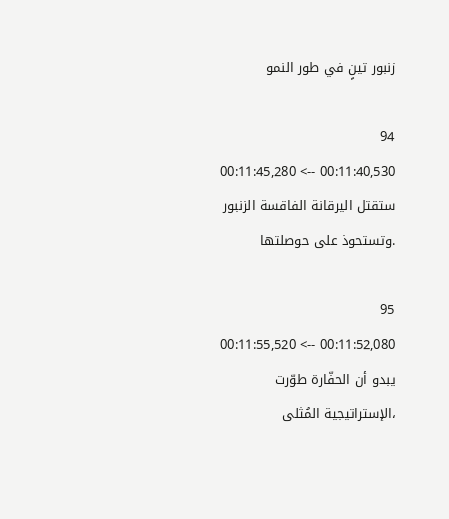زنبور تينٍ في طور النمو

94
00:11:40,530 --> 00:11:45,280
ستقتل اليرقانة الفاقسة الزنبور
.وتستحوذ على حوصلتها

95
00:11:52,080 --> 00:11:55,520
يبدو أن الحفّارة طوّرت
،الإستراتيجية المُثلى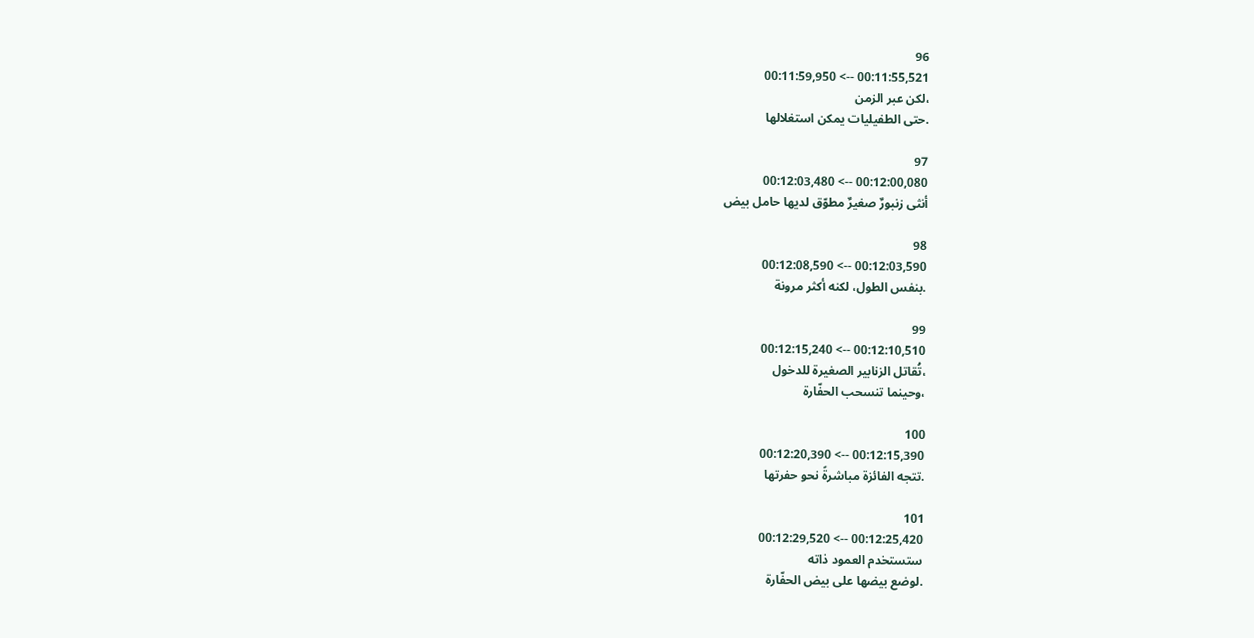96
00:11:55,521 --> 00:11:59,950
،لكن عبر الزمن
.حتى الطفيليات يمكن استغلالها

97
00:12:00,080 --> 00:12:03,480
أنثى زنبورٌ صغيرٌ مطوّق لديها حامل بيض

98
00:12:03,590 --> 00:12:08,590
.بنفس الطول، لكنه أكثر مرونة

99
00:12:10,510 --> 00:12:15,240
،تُقاتل الزنابير الصغيرة للدخول
،وحينما تنسحب الحفّارة

100
00:12:15,390 --> 00:12:20,390
.تتجه الفائزة مباشرةً نحو حفرتها

101
00:12:25,420 --> 00:12:29,520
ستستخدم العمود ذاته
.لوضع بيضها على بيض الحفّارة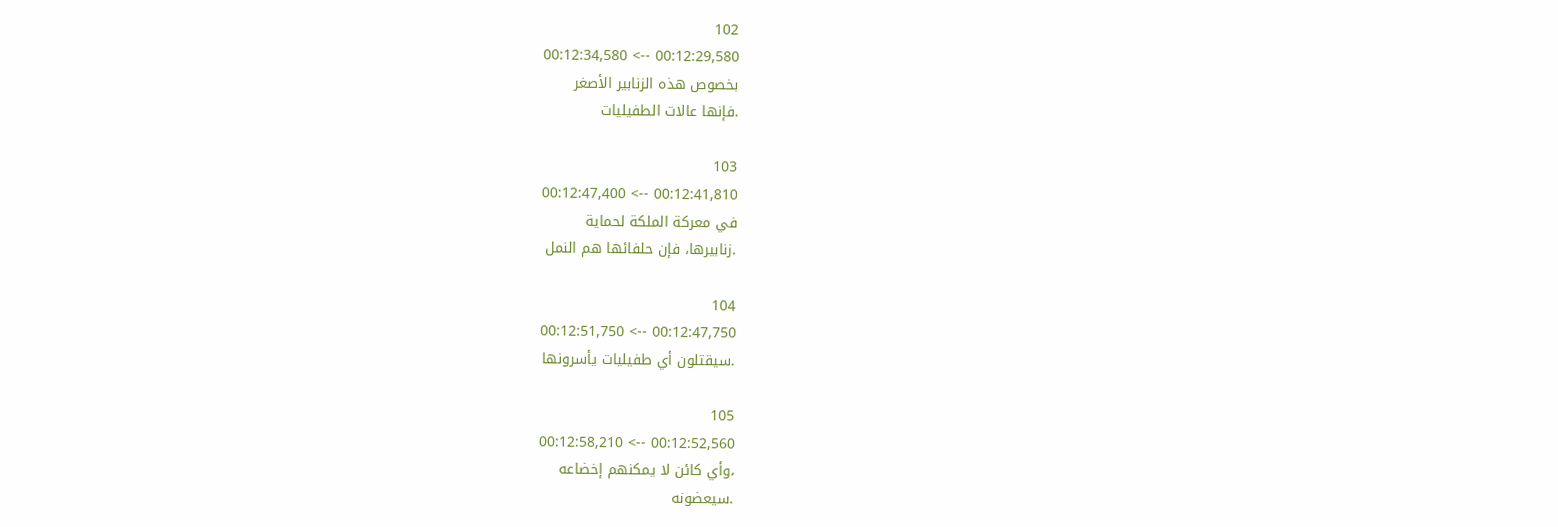102
00:12:29,580 --> 00:12:34,580
بخصوص هذه الزنابير الأصغر
.فإنها عالات الطفيليات

103
00:12:41,810 --> 00:12:47,400
في معركة الملكة لحماية
.زنابيرها، فإن حلفائها هم النمل

104
00:12:47,750 --> 00:12:51,750
.سيقتلون أي طفيليات يأسرونها

105
00:12:52,560 --> 00:12:58,210
،وأي كائن لا يمكنهم إخضاعه
.سيعضونه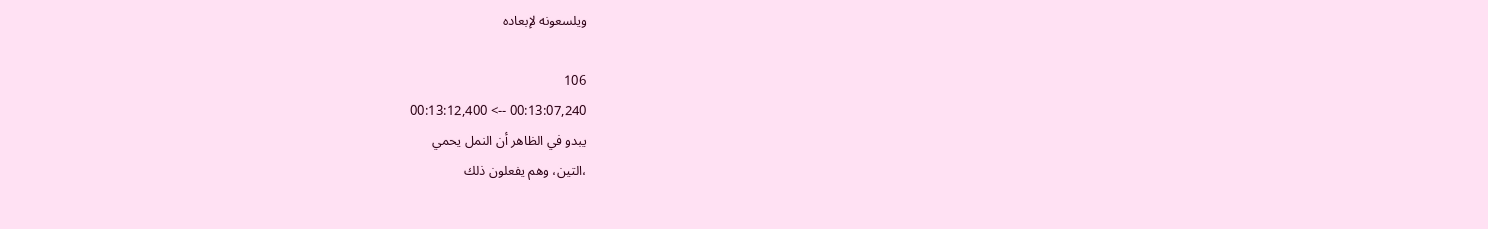ويلسعونه لإبعاده

106
00:13:07,240 --> 00:13:12,400
يبدو في الظاهر أن النمل يحمي
،التين، وهم يفعلون ذلك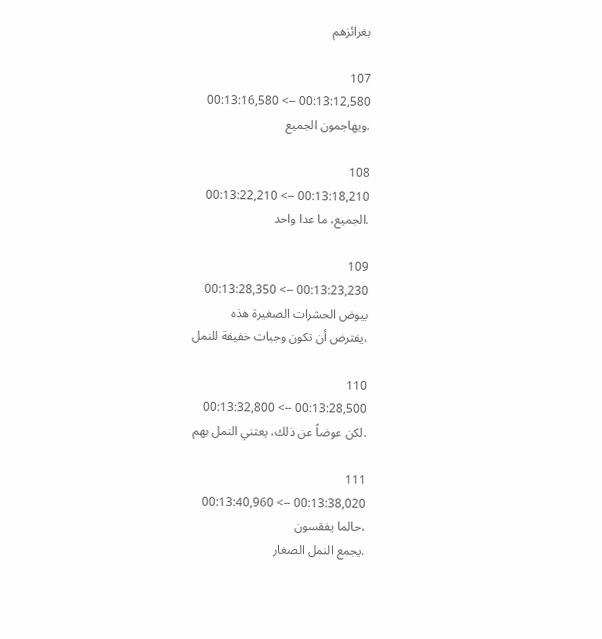بغرائزهم

107
00:13:12,580 --> 00:13:16,580
.ويهاجمون الجميع

108
00:13:18,210 --> 00:13:22,210
.الجميع، ما عدا واحد

109
00:13:23,230 --> 00:13:28,350
بيوض الحشرات الصغيرة هذه
،يفترض أن تكون وجبات خفيفة للنمل

110
00:13:28,500 --> 00:13:32,800
.لكن عوضاً عن ذلك، يعتني النمل بهم

111
00:13:38,020 --> 00:13:40,960
،حالما يفقسون
.يجمع النمل الصغار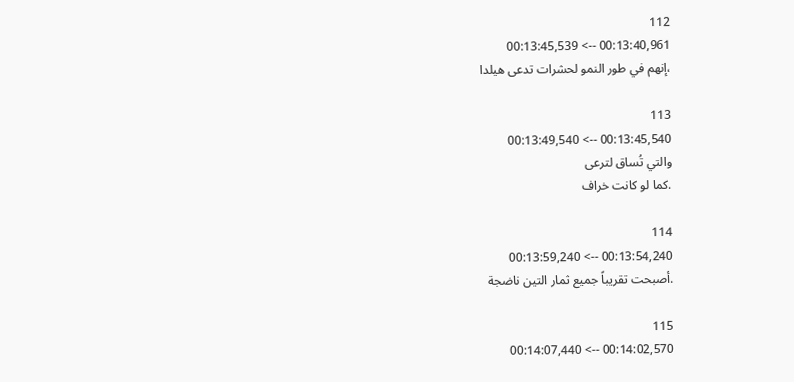112
00:13:40,961 --> 00:13:45,539
،إنهم في طور النمو لحشرات تدعى هيلدا

113
00:13:45,540 --> 00:13:49,540
والتي تُساق لترعى
.كما لو كانت خراف

114
00:13:54,240 --> 00:13:59,240
.أصبحت تقريباً جميع ثمار التين ناضجة

115
00:14:02,570 --> 00:14:07,440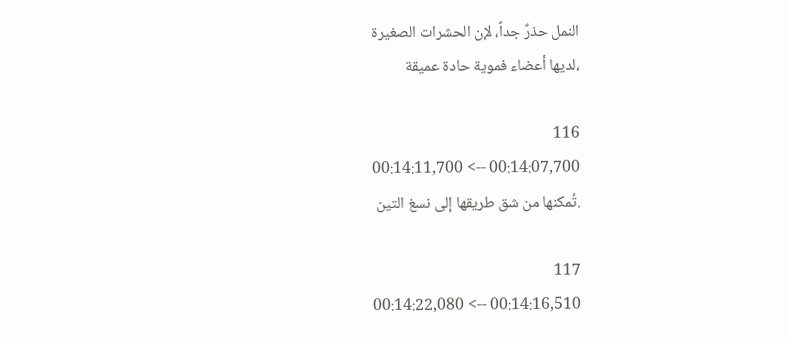النمل حذرٌ جداً، لإن الحشرات الصغيرة
،لديها أعضاء فموية حادة عميقة

116
00:14:07,700 --> 00:14:11,700
.تُمكنها من شق طريقها إلى نسغ التين

117
00:14:16,510 --> 00:14:22,080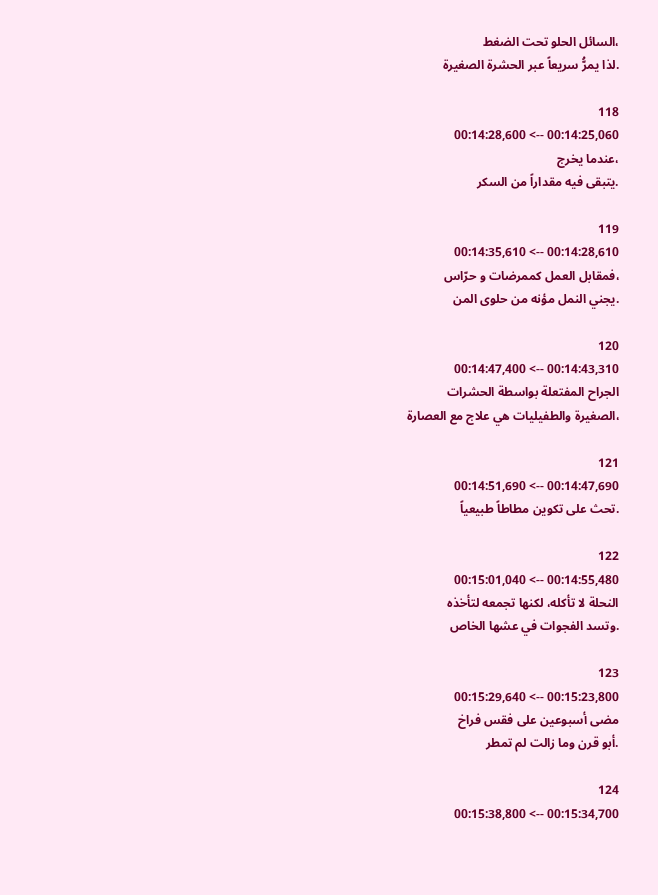،السائل الحلو تحت الضغط
.لذا يمرُّ سريعاً عبر الحشرة الصغيرة

118
00:14:25,060 --> 00:14:28,600
،عندما يخرج
.يتبقى فيه مقداراً من السكر

119
00:14:28,610 --> 00:14:35,610
،فمقابل العمل كممرضات و حرّاس
.يجني النمل مؤنه من حلوى المن

120
00:14:43,310 --> 00:14:47,400
الجراح المفتعلة بواسطة الحشرات
،الصغيرة والطفيليات هي علاج مع العصارة

121
00:14:47,690 --> 00:14:51,690
.تحث على تكوين مطاطاً طبيعياً

122
00:14:55,480 --> 00:15:01,040
النحلة لا تأكله، لكنها تجمعه لتأخذه
.وتسد الفجوات في عشها الخاص

123
00:15:23,800 --> 00:15:29,640
مضى أسبوعين على فقس فراخ
.أبو قرن وما زالت لم تمطر

124
00:15:34,700 --> 00:15:38,800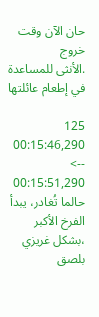حان الآن وقت خروج
.الأنثى للمساعدة في إطعام عائلتها

125
00:15:46,290 --> 00:15:51,290
حالما تُغادر، يبدأ الفرخ الأكبر
،بشكل غريزي بلصق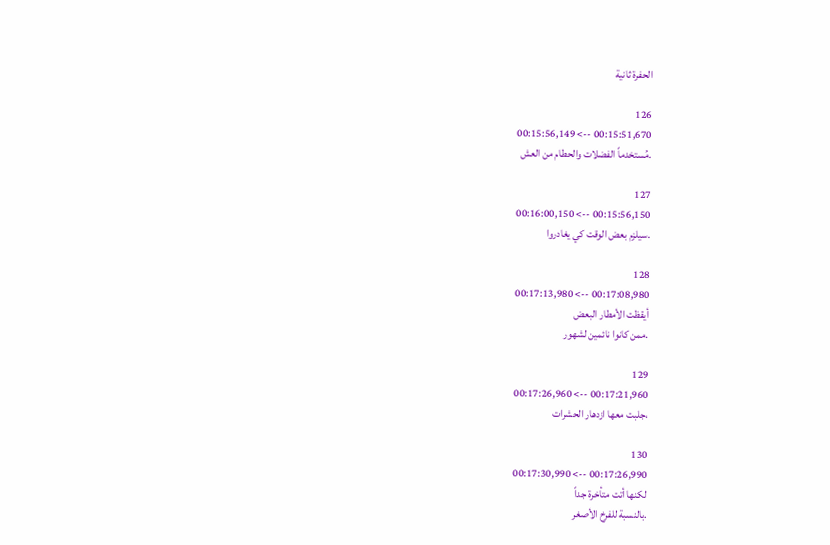الحفرة ثانية

126
00:15:51,670 --> 00:15:56,149
.مُستخدماً الفضلات والحطام من العش

127
00:15:56,150 --> 00:16:00,150
.سيلزم بعض الوقت كي يغادروا

128
00:17:08,980 --> 00:17:13,980
أيقظت الأمطار البعض
.ممن كانوا نائمين لشهور

129
00:17:21,960 --> 00:17:26,960
،جلبت معها ازدهار الحشرات

130
00:17:26,990 --> 00:17:30,990
لكنها أتت متأخرة جداً
.بالنسبة للفرخ الأصغر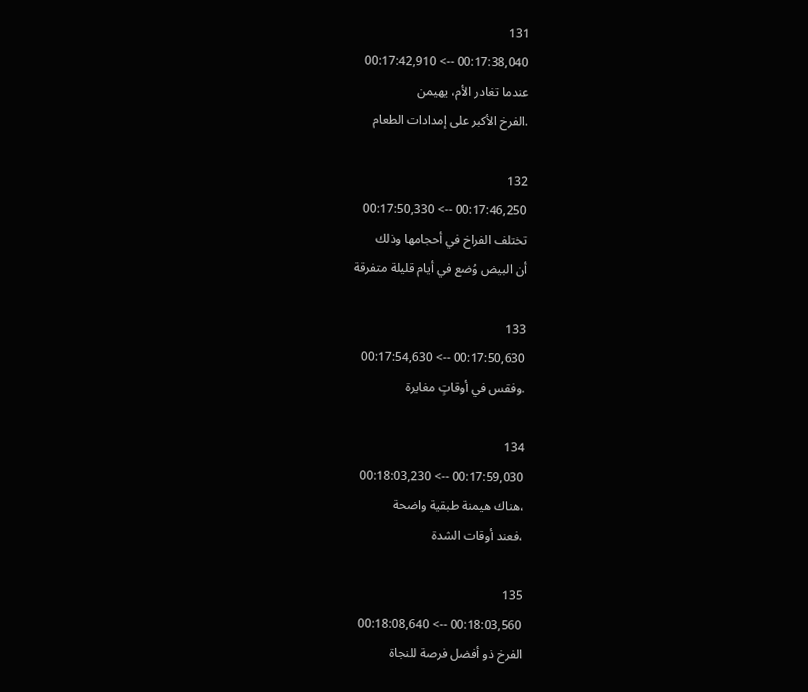131
00:17:38,040 --> 00:17:42,910
عندما تغادر الأم، يهيمن
.الفرخ الأكبر على إمدادات الطعام

132
00:17:46,250 --> 00:17:50,330
تختلف الفراخ في أحجامها وذلك
أن البيض وُضع في أيام قليلة متفرقة

133
00:17:50,630 --> 00:17:54,630
.وفقس في أوقاتٍ مغايرة

134
00:17:59,030 --> 00:18:03,230
،هناك هيمنة طبقية واضحة
،فعند أوقات الشدة

135
00:18:03,560 --> 00:18:08,640
الفرخ ذو أفضل فرصة للنجاة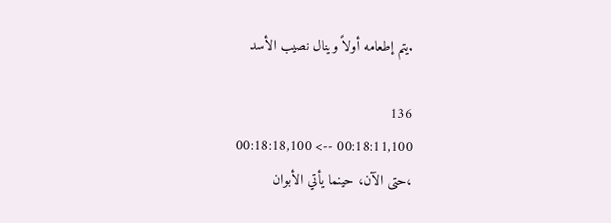.يتم إطعامه أولاً وينال نصيب الأسد

136
00:18:11,100 --> 00:18:18,100
،حتى الآن، حينما يأتي الأبوان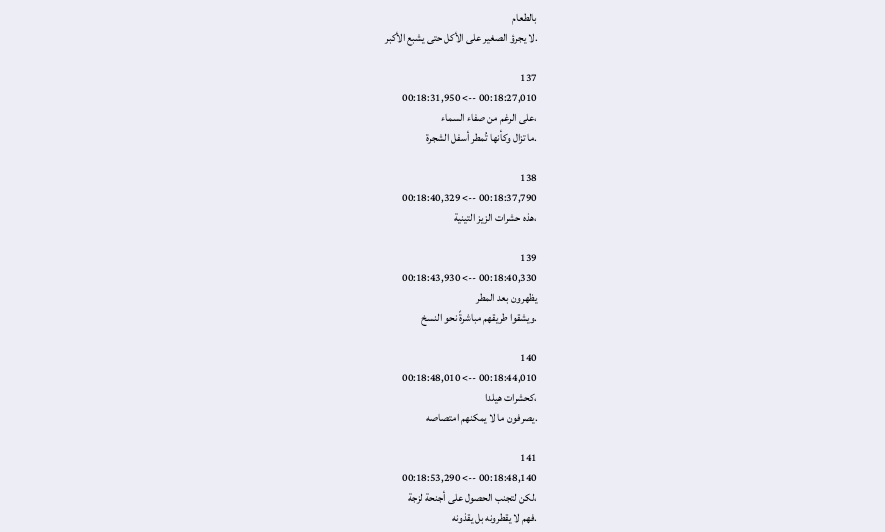بالطعام
.لا يجرؤ الصغير على الأكل حتى يشبع الأكبر

137
00:18:27,010 --> 00:18:31,950
،على الرغم من صفاء السماء
.ما تزال وكأنها تُمطر أسفل الشجرة

138
00:18:37,790 --> 00:18:40,329
،هذه حشرات الزيز التينية

139
00:18:40,330 --> 00:18:43,930
يظهرون بعد المطر
.ويشقوا طريقهم مباشرةً نحو النسخ

140
00:18:44,010 --> 00:18:48,010
،كحشرات هيلدا
.يصرفون ما لا يمكنهم امتصاصه

141
00:18:48,140 --> 00:18:53,290
،لكن لتجنب الحصول على أجنحة لزجة
.فهم لا يقطرونه بل يقذونه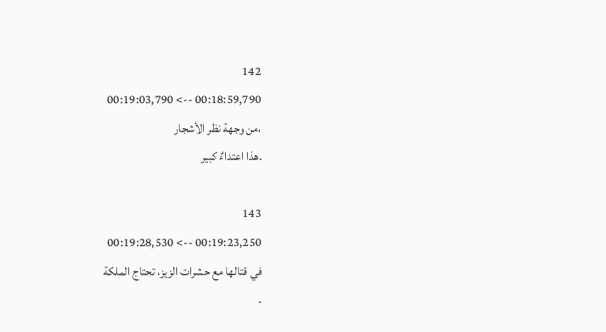142
00:18:59,790 --> 00:19:03,790
،من وجهة نظر الأشجار
.هذا اعتداءٌ كبير

143
00:19:23,250 --> 00:19:28,530
في قتالها مع حشرات الزيز، تحتاج الملكة
.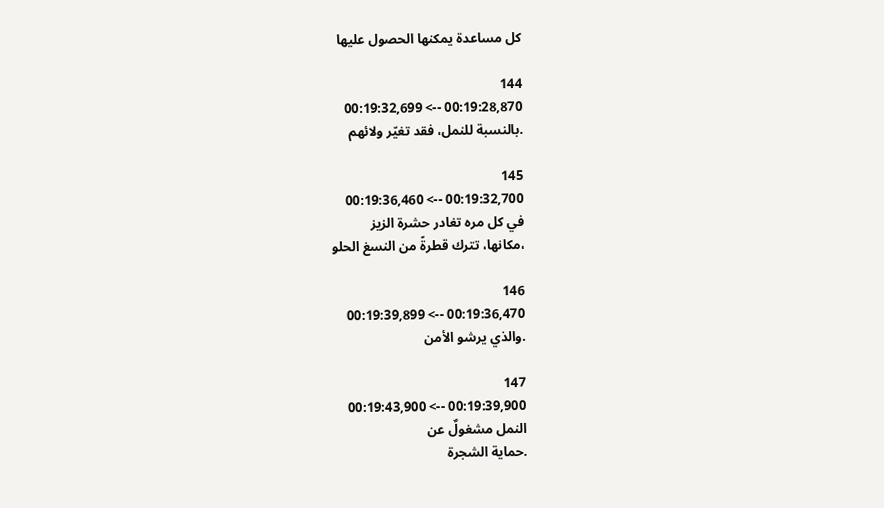كل مساعدة يمكنها الحصول عليها

144
00:19:28,870 --> 00:19:32,699
.بالنسبة للنمل، فقد تغيّر ولائهم

145
00:19:32,700 --> 00:19:36,460
في كل مره تغادر حشرة الزيز
،مكانها، تترك قطرةً من النسغ الحلو

146
00:19:36,470 --> 00:19:39,899
.والذي يرشو الأمن

147
00:19:39,900 --> 00:19:43,900
النمل مشغولٌ عن
.حماية الشجرة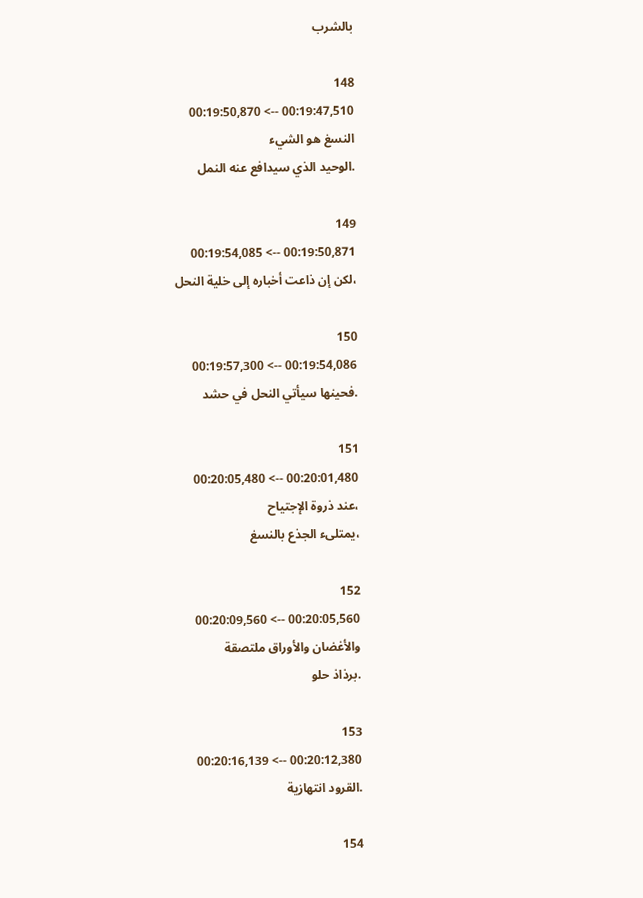بالشرب

148
00:19:47,510 --> 00:19:50,870
النسغ هو الشيء
.الوحيد الذي سيدافع عنه النمل

149
00:19:50,871 --> 00:19:54,085
،لكن إن ذاعت أخباره إلى خلية النحل

150
00:19:54,086 --> 00:19:57,300
.فحينها سيأتي النحل في حشد

151
00:20:01,480 --> 00:20:05,480
،عند ذروة الإجتياح
،يمتلىء الجذع بالنسغ

152
00:20:05,560 --> 00:20:09,560
والأغضان والأوراق ملتصقة
.برذاذ حلو

153
00:20:12,380 --> 00:20:16,139
.القرود انتهازية

154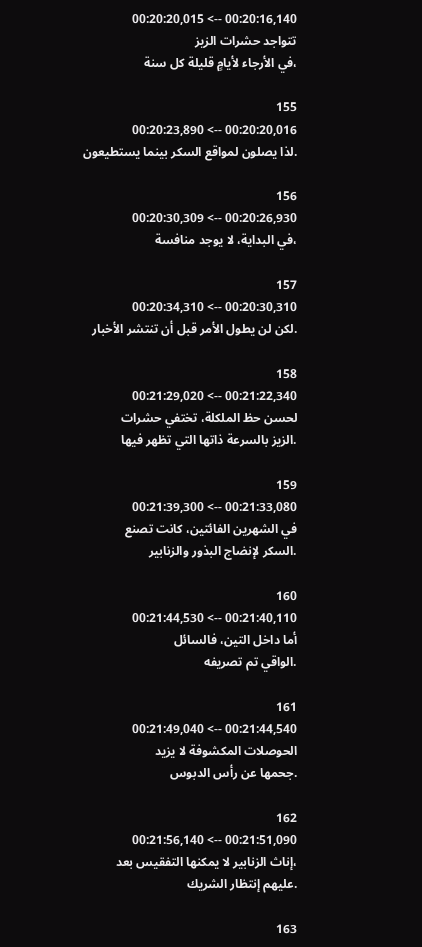00:20:16,140 --> 00:20:20,015
تتواجد حشرات الزيز
،في الأرجاء لأيامٍ قليلة كل سنة

155
00:20:20,016 --> 00:20:23,890
.لذا يصلون لمواقع السكر بينما يستطيعون

156
00:20:26,930 --> 00:20:30,309
،في البداية، لا يوجد منافسة

157
00:20:30,310 --> 00:20:34,310
.لكن لن يطول الأمر قبل أن تنتشر الأخبار

158
00:21:22,340 --> 00:21:29,020
لحسن حظ الملكلة، تختفي حشرات
.الزيز بالسرعة ذاتها التي تظهر فيها

159
00:21:33,080 --> 00:21:39,300
في الشهرين الفائتين، كانت تصنع
.السكر لإنضاج البذور والزنابير

160
00:21:40,110 --> 00:21:44,530
أما داخل التين، فالسائل
.الواقي تم تصريفه

161
00:21:44,540 --> 00:21:49,040
الحوصلات المكشوفة لا يزيد
.جحمها عن رأس الدبوس

162
00:21:51,090 --> 00:21:56,140
،إناث الزنابير لا يمكنها التفقيس بعد
.عليهم إنتظار الشريك

163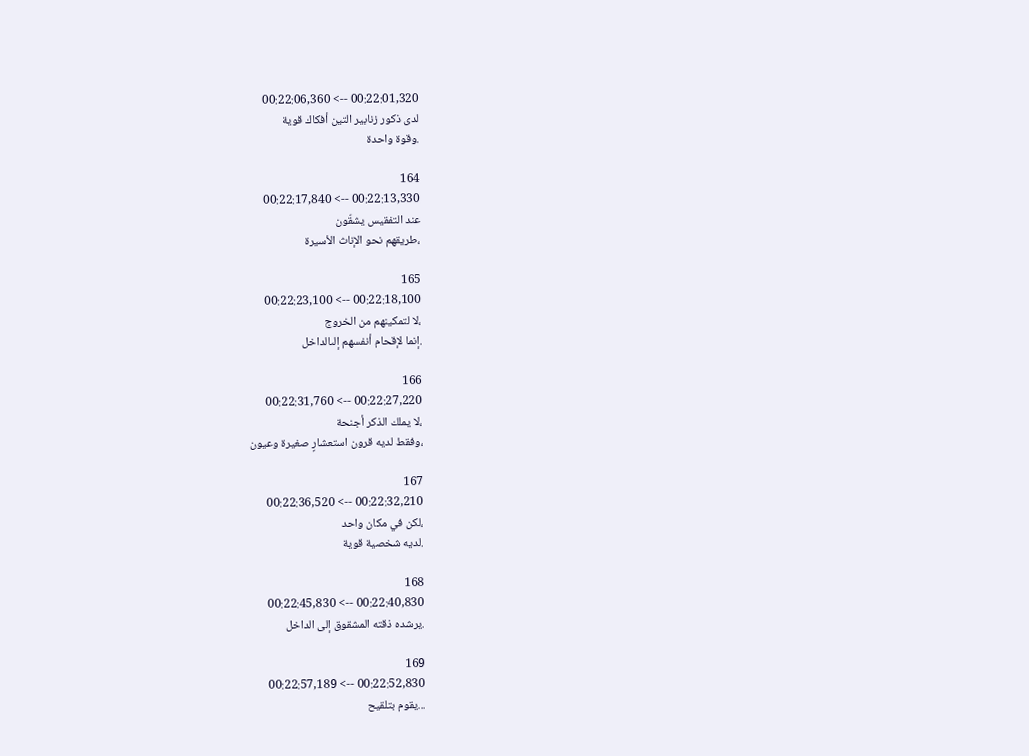00:22:01,320 --> 00:22:06,360
لدى ذكور زنابير التين أفكاك قوية
.وقوة واحدة

164
00:22:13,330 --> 00:22:17,840
عند التفقيس يشقّون
،طريقهم نحو الإناث الأسيرة

165
00:22:18,100 --> 00:22:23,100
،لا لتمكينهم من الخروج
.إنما لإقحام أنفسهم إلىالداخل

166
00:22:27,220 --> 00:22:31,760
،لا يملك الذكر أجنحة
،وفقط لديه قرون استعشارٍ صغيرة وعيون

167
00:22:32,210 --> 00:22:36,520
،لكن في مكان واحد
.لديه شخصية قوية

168
00:22:40,830 --> 00:22:45,830
.يرشده ذقته المشقوق إلى الداخل

169
00:22:52,830 --> 00:22:57,189
...يقوم بتلقيح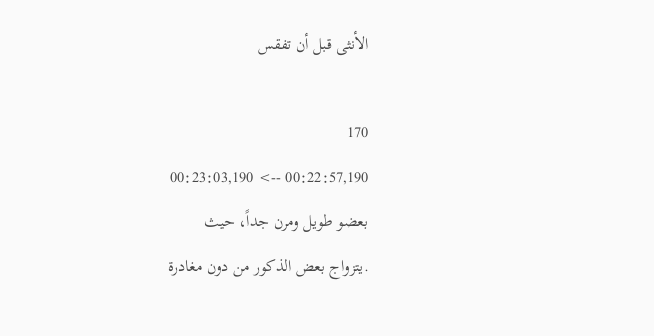الأنثى قبل أن تفقس

170
00:22:57,190 --> 00:23:03,190
بعضو طويل ومرن جداً، حيث
.يتزواج بعض الذكور من دون مغادرة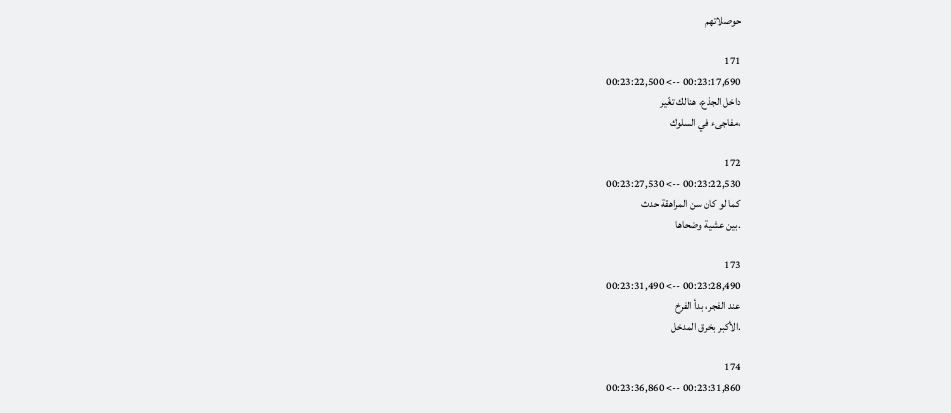حوصلاتهم

171
00:23:17,690 --> 00:23:22,500
داخل الجذع، هنالك تغّير
،مفاجىء في السلوك

172
00:23:22,530 --> 00:23:27,530
كما لو كان سن المراهقة حدث
.بين عشية وضحاها

173
00:23:28,490 --> 00:23:31,490
عند الفجر، بدأ الفرخ
.الأكبر بخرق المدخل

174
00:23:31,860 --> 00:23:36,860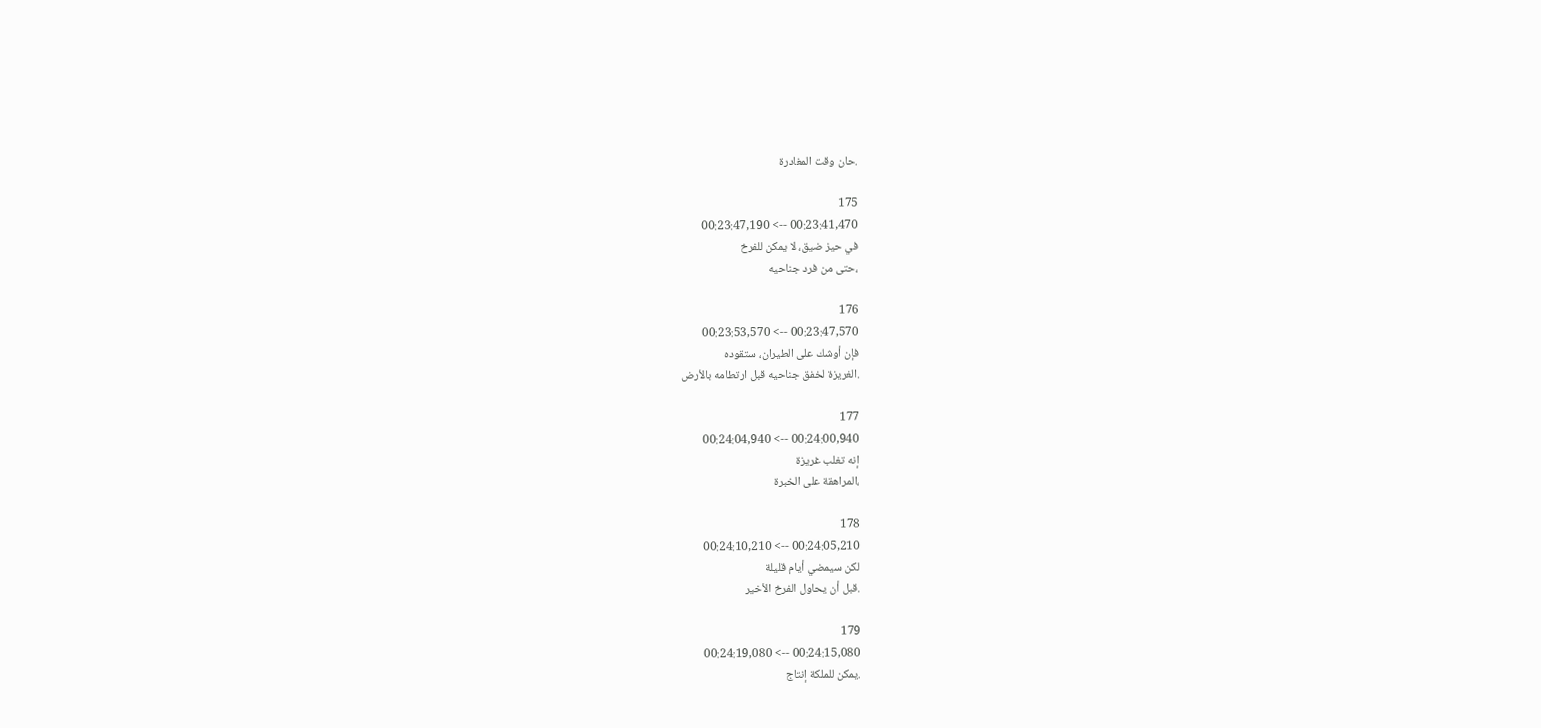.حان وقت المغادرة

175
00:23:41,470 --> 00:23:47,190
في حيز ضيق، لا يمكن للفرخ
،حتى من فرد جناحيه

176
00:23:47,570 --> 00:23:53,570
فإن أوشك على الطيران، ستقوده
.الغريزة لخفق جناحيه قبل ارتطامه بالأرض

177
00:24:00,940 --> 00:24:04,940
إنه تغلب غريزة
،المراهقة على الخبرة

178
00:24:05,210 --> 00:24:10,210
لكن سيمضي أيام قليلة
.قبل أن يحاول الفرخ الأخير

179
00:24:15,080 --> 00:24:19,080
.يمكن للملكة إنتاج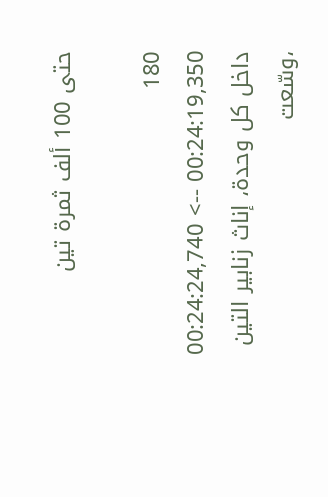حتى 100 ألف ثمرة تين

180
00:24:19,350 --> 00:24:24,740
داخل كل وحدة، إناث زنابير التين
،وسّعت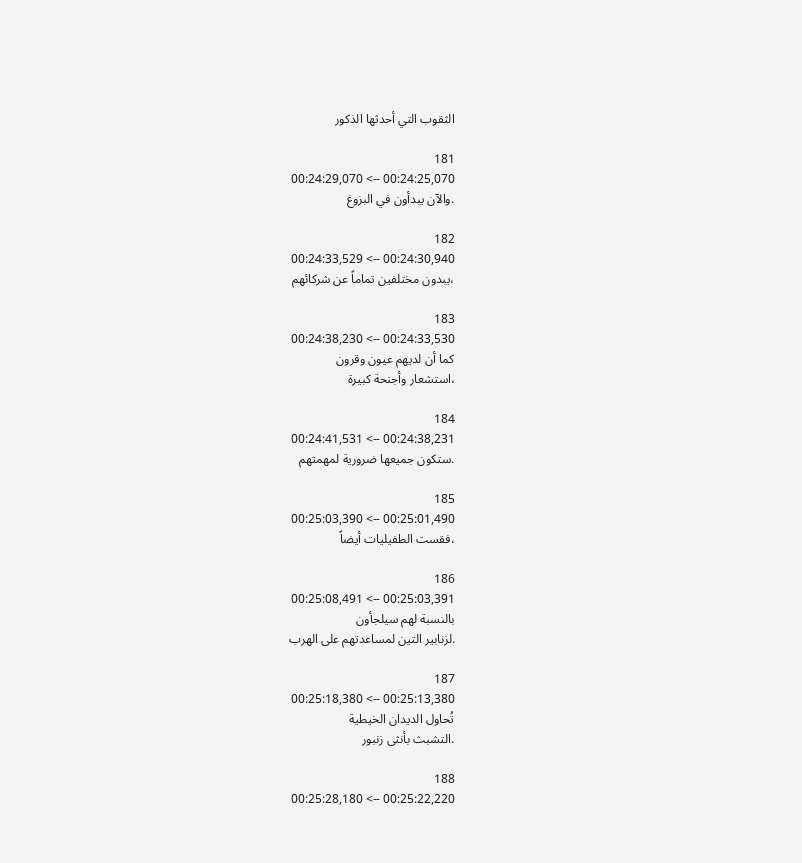الثقوب التي أحدثها الذكور

181
00:24:25,070 --> 00:24:29,070
.والآن يبدأون في البزوغ

182
00:24:30,940 --> 00:24:33,529
،يبدون مختلفين تماماً عن شركائهم

183
00:24:33,530 --> 00:24:38,230
كما أن لديهم عيون وقرون
،استشعار وأجنحة كبيرة

184
00:24:38,231 --> 00:24:41,531
.ستكون جميعها ضرورية لمهمتهم

185
00:25:01,490 --> 00:25:03,390
،فقست الطفيليات أيضاً

186
00:25:03,391 --> 00:25:08,491
بالنسبة لهم سيلجأون
.لزنابير التين لمساعدتهم على الهرب

187
00:25:13,380 --> 00:25:18,380
تُحاول الديدان الخيطية
.التشبث بأنثى زنبور

188
00:25:22,220 --> 00:25:28,180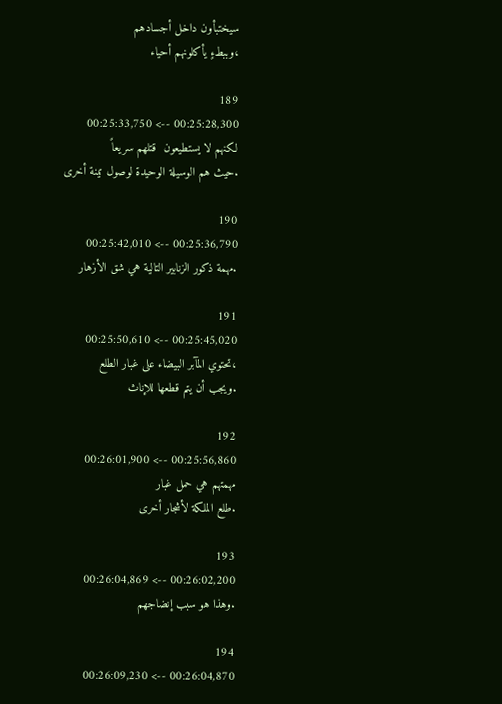سيختبأون داخل أجسادهم
،وببطءٍ يأكلونهم أحياء

189
00:25:28,300 --> 00:25:33,750
لكنهم لا يستطيعون  قتلهم سريعاً
.حيث هم الوسيلة الوحيدة لوصول تينة أخرى

190
00:25:36,790 --> 00:25:42,010
.مهمة ذكور الزنابير التالية هي شق الأزهار

191
00:25:45,020 --> 00:25:50,610
،تحتوي المآبر البيضاء على غبار الطلع
.ويجب أن يتم قطعها للإناث

192
00:25:56,860 --> 00:26:01,900
مهمتهم هي حمل غبار
.طلع الملكة لأشجار أخرى

193
00:26:02,200 --> 00:26:04,869
.وهذا هو سبب إنضاجهم

194
00:26:04,870 --> 00:26:09,230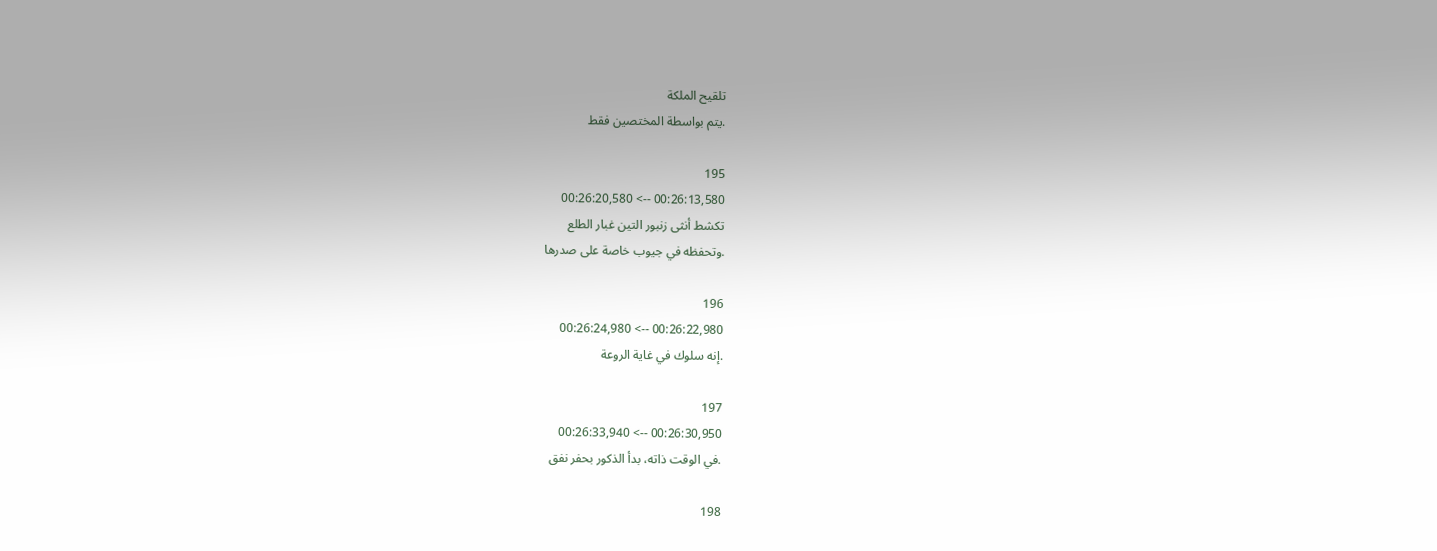تلقيح الملكة
.يتم بواسطة المختصين فقط

195
00:26:13,580 --> 00:26:20,580
تكشط أنثى زنبور التين غبار الطلع
.وتحفظه في جيوب خاصة على صدرها

196
00:26:22,980 --> 00:26:24,980
.إنه سلوك في غاية الروعة

197
00:26:30,950 --> 00:26:33,940
.في الوقت ذاته، بدأ الذكور بحفر نفق

198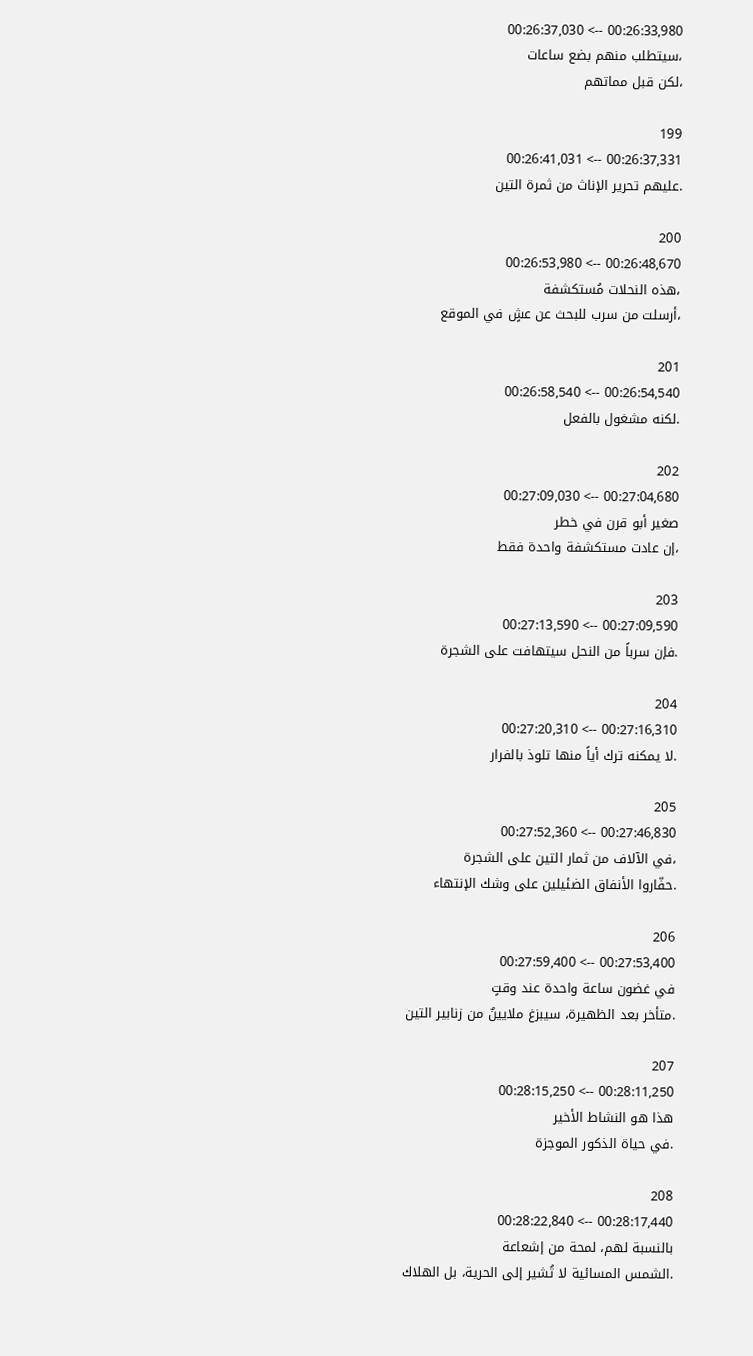00:26:33,980 --> 00:26:37,030
،سيتطلب منهم بضع ساعات
،لكن قبل مماتهم

199
00:26:37,331 --> 00:26:41,031
.عليهم تحرير الإناث من ثمرة التين

200
00:26:48,670 --> 00:26:53,980
،هذه النحلات مُستكشفة
،أرسلت من سرب للبحث عن عشٍ في الموقع

201
00:26:54,540 --> 00:26:58,540
.لكنه مشغول بالفعل

202
00:27:04,680 --> 00:27:09,030
صغير أبو قرن في خطر
،إن عادت مستكشفة واحدة فقط

203
00:27:09,590 --> 00:27:13,590
.فإن سرباً من النحل سيتهافت على الشجرة

204
00:27:16,310 --> 00:27:20,310
.لا يمكنه ترك أياً منها تلوذ بالفرار

205
00:27:46,830 --> 00:27:52,360
،في الآلاف من ثمار التين على الشجرة
.حفّاروا الأنفاق الضئيلين على وشك الإنتهاء

206
00:27:53,400 --> 00:27:59,400
في غضون ساعة واحدة عند وقتٍ
.متأخر بعد الظهيرة، سيبزغ ملايينٌ من زنابير التين

207
00:28:11,250 --> 00:28:15,250
هذا هو النشاط الأخير
.في حياة الذكور الموجزة

208
00:28:17,440 --> 00:28:22,840
بالنسبة لهم، لمحة من إشعاعة
.الشمس المسائية لا تُشير إلى الحرية، بل الهلاك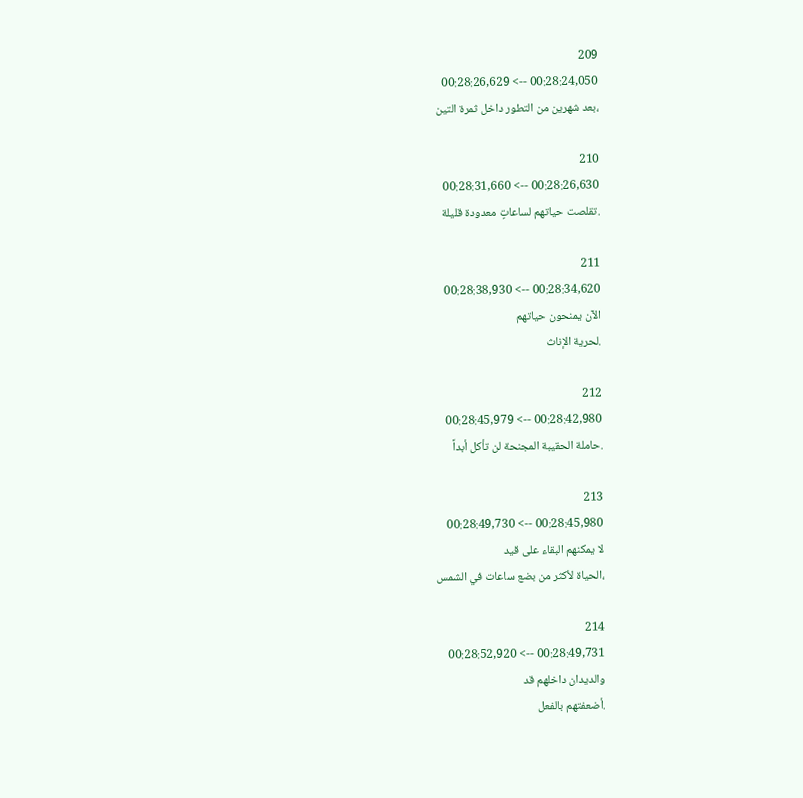209
00:28:24,050 --> 00:28:26,629
،بعد شهرين من التطور داخل ثمرة التين

210
00:28:26,630 --> 00:28:31,660
.تقلصت حياتهم لساعاتٍ معدودة قليلة

211
00:28:34,620 --> 00:28:38,930
الآن يمنحون حياتهم
.لحرية الإناث

212
00:28:42,980 --> 00:28:45,979
.حاملة الحقيبة المجنحة لن تأكل أبداً

213
00:28:45,980 --> 00:28:49,730
لا يمكنهم البقاء على قيد
،الحياة لأكثر من بضع ساعات في الشمس

214
00:28:49,731 --> 00:28:52,920
والديدان داخلهم قد
.أضعفتهم بالفعل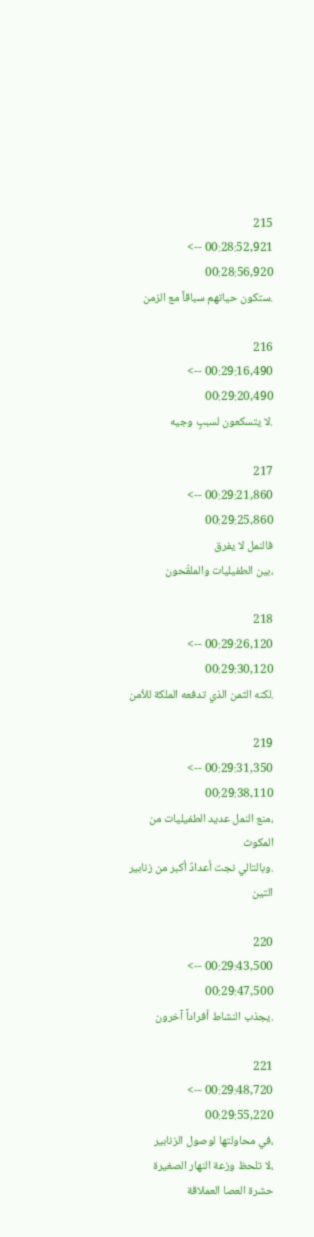215
00:28:52,921 --> 00:28:56,920
.ستكون حياتهم سباقاً مع الزمن

216
00:29:16,490 --> 00:29:20,490
.لا يتسكعون لسببٍ وجيه

217
00:29:21,860 --> 00:29:25,860
فالنمل لا يفرق
،بين الطفيليات والملقّحون

218
00:29:26,120 --> 00:29:30,120
.لكنه الثمن الذي تدفعه الملكة للأمن

219
00:29:31,350 --> 00:29:38,110
،منع النمل عديد الطفيليات من المكوث
.وبالتالي نجت أعدادٌ أكبر من زنابير التين

220
00:29:43,500 --> 00:29:47,500
.يجذب النشاط أفراداً آخرون

221
00:29:48,720 --> 00:29:55,220
،في محاولتها لوصول الزنابير
،لا تلحظ وزعة النهار الصغيرة حشرة العصا العملاقة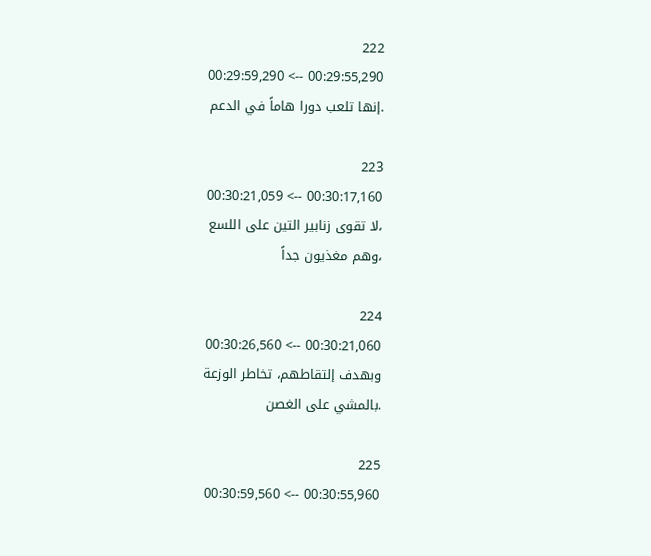222
00:29:55,290 --> 00:29:59,290
.إنها تلعب دورا هاماً في الدعم

223
00:30:17,160 --> 00:30:21,059
،لا تقوى زنابير التين على اللسع
،وهم مغذيون جداً

224
00:30:21,060 --> 00:30:26,560
وبهدف إلتقاطهم، تخاطر الوزعة
.بالمشي على الغصن

225
00:30:55,960 --> 00:30:59,560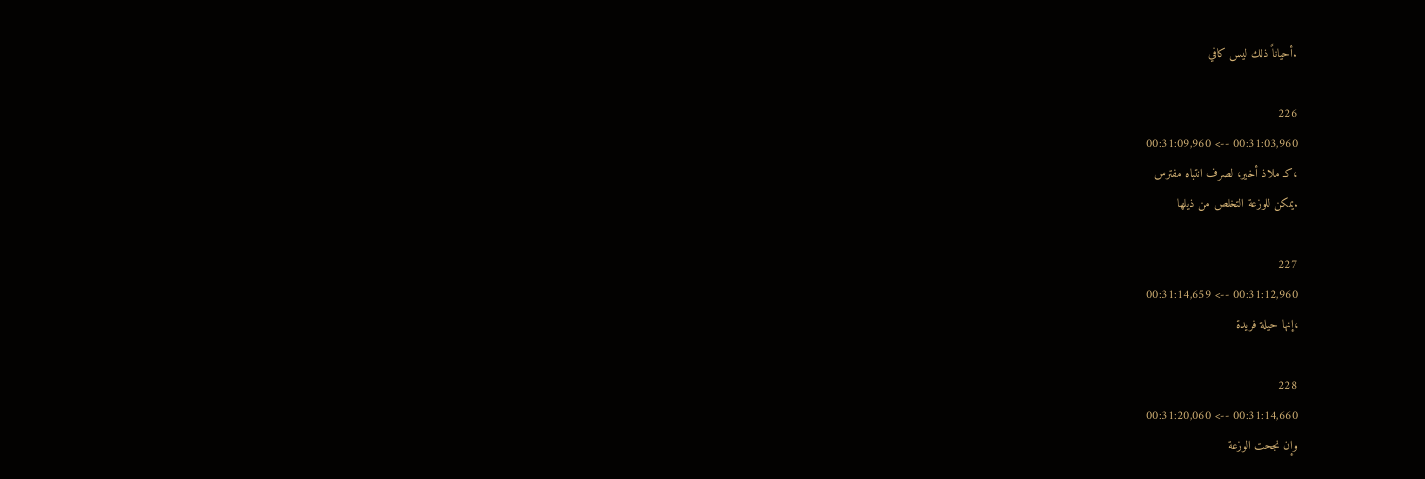.أحياناً ذلك ليس كافي

226
00:31:03,960 --> 00:31:09,960
،كـ ملاذ أخير، لصرف انتباه مفترس
.يمكن للوزعة التخلص من ذيلها

227
00:31:12,960 --> 00:31:14,659
،إنها حيلة فريدة

228
00:31:14,660 --> 00:31:20,060
وإن نجحت الوزعة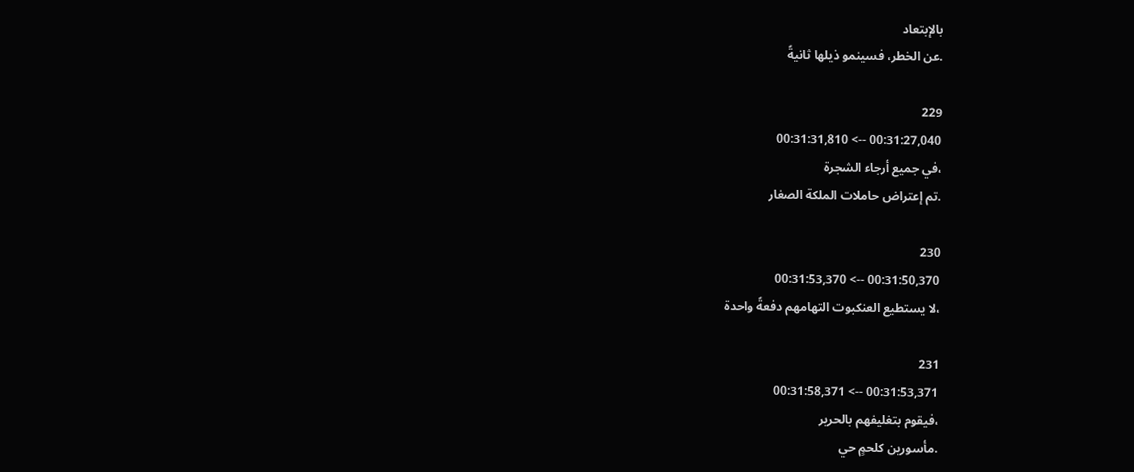بالإبتعاد
.عن الخطر، فسينمو ذيلها ثانيةً

229
00:31:27,040 --> 00:31:31,810
،في جميع أرجاء الشجرة
.تم إعتراض حاملات الملكة الصغار

230
00:31:50,370 --> 00:31:53,370
،لا يستطيع العنكبوت التهامهم دفعةً واحدة

231
00:31:53,371 --> 00:31:58,371
،فيقوم بتغليفهم بالحرير
.مأسورين كلحمٍ حي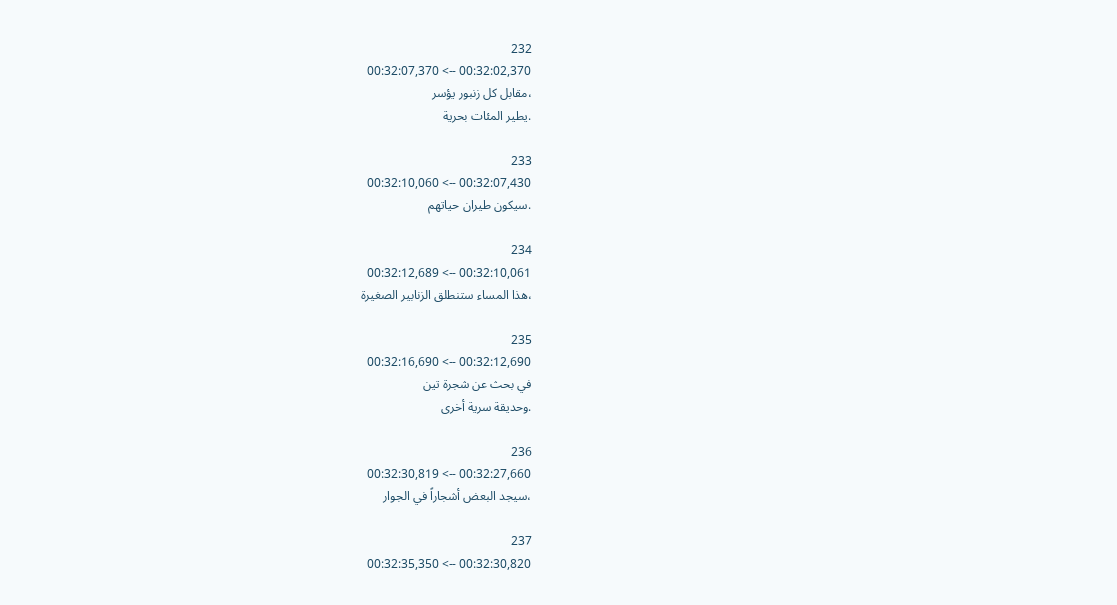232
00:32:02,370 --> 00:32:07,370
،مقابل كل زنبور يؤسر
.يطير المئات بحرية

233
00:32:07,430 --> 00:32:10,060
.سيكون طيران حياتهم

234
00:32:10,061 --> 00:32:12,689
،هذا المساء ستنطلق الزنابير الصغيرة

235
00:32:12,690 --> 00:32:16,690
في بحث عن شجرة تين
.وحديقة سرية أخرى

236
00:32:27,660 --> 00:32:30,819
،سيجد البعض أشجاراً في الجوار

237
00:32:30,820 --> 00:32:35,350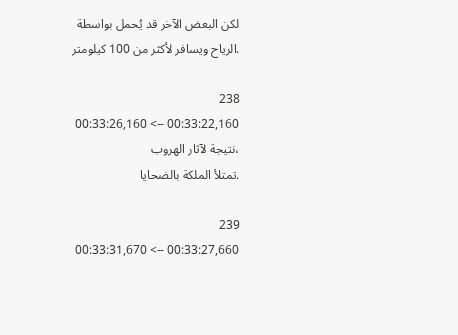لكن البعض الآخر قد يُحمل بواسطة
.الرياح ويسافر لأكثر من 100 كيلومتر

238
00:33:22,160 --> 00:33:26,160
،نتيجة لآثار الهروب
.تمتلأ الملكة بالضحايا

239
00:33:27,660 --> 00:33:31,670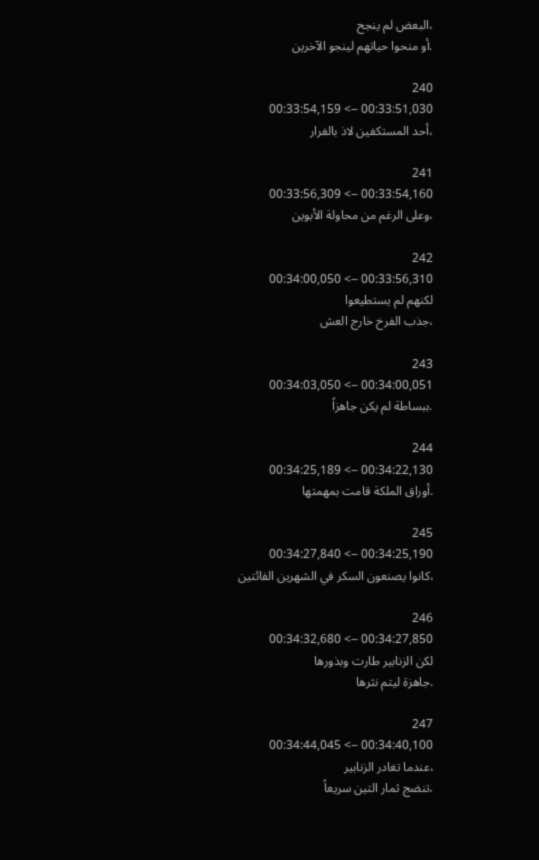،البعض لم ينجح
.أو منحوا حياتهم لينجو الآخرين

240
00:33:51,030 --> 00:33:54,159
،أحد المستكفين لاذ بالفرار

241
00:33:54,160 --> 00:33:56,309
،وعلى الرغم من محاولة الأبوين

242
00:33:56,310 --> 00:34:00,050
لكنهم لم يستطيعوا
،جذب الفرخ خارج العش

243
00:34:00,051 --> 00:34:03,050
.ببساطة لم يكن جاهزاً

244
00:34:22,130 --> 00:34:25,189
.أوراق الملكة قامت بمهمتها

245
00:34:25,190 --> 00:34:27,840
،كانوا يصنعون السكر في الشهرين الفائتين

246
00:34:27,850 --> 00:34:32,680
لكن الزنابير طارت وبذورها
.جاهزة ليتم نثرها

247
00:34:40,100 --> 00:34:44,045
،عندما تغادر الزنابير
،تنضج ثمار التين سريعاً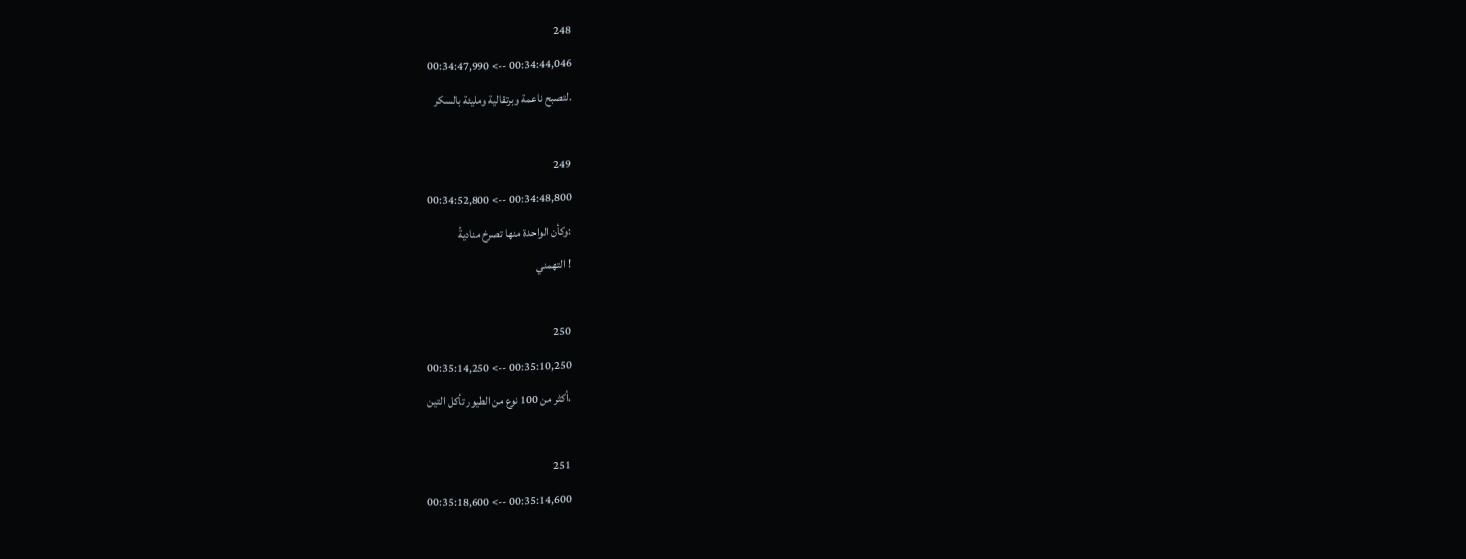248
00:34:44,046 --> 00:34:47,990
.لتصبح ناعمة وبرتقالية ومليئة بالسكر

249
00:34:48,800 --> 00:34:52,800
:وكأن الواحدة منها تصرخ مناديةً
! التهمني

250
00:35:10,250 --> 00:35:14,250
،أكثر من 100 نوع من الطيور تأكل التين

251
00:35:14,600 --> 00:35:18,600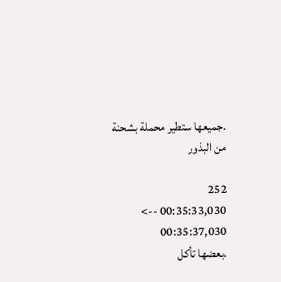.جميعها ستطير محملة بشحنة من البذور

252
00:35:33,030 --> 00:35:37,030
.بعضها تأكل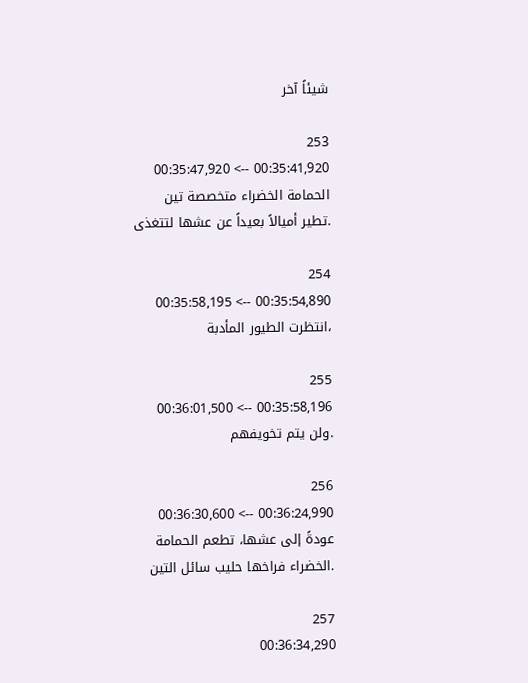شيئاً آخر

253
00:35:41,920 --> 00:35:47,920
الحمامة الخضراء متخصصة تين
.تطير أميالاً بعيداً عن عشها لتتغذى

254
00:35:54,890 --> 00:35:58,195
،انتظرت الطيور المأدبة

255
00:35:58,196 --> 00:36:01,500
.ولن يتم تخويفهم

256
00:36:24,990 --> 00:36:30,600
عودةً إلى عشها، تطعم الحمامة
.الخضراء فراخها حليب سائل التين

257
00:36:34,290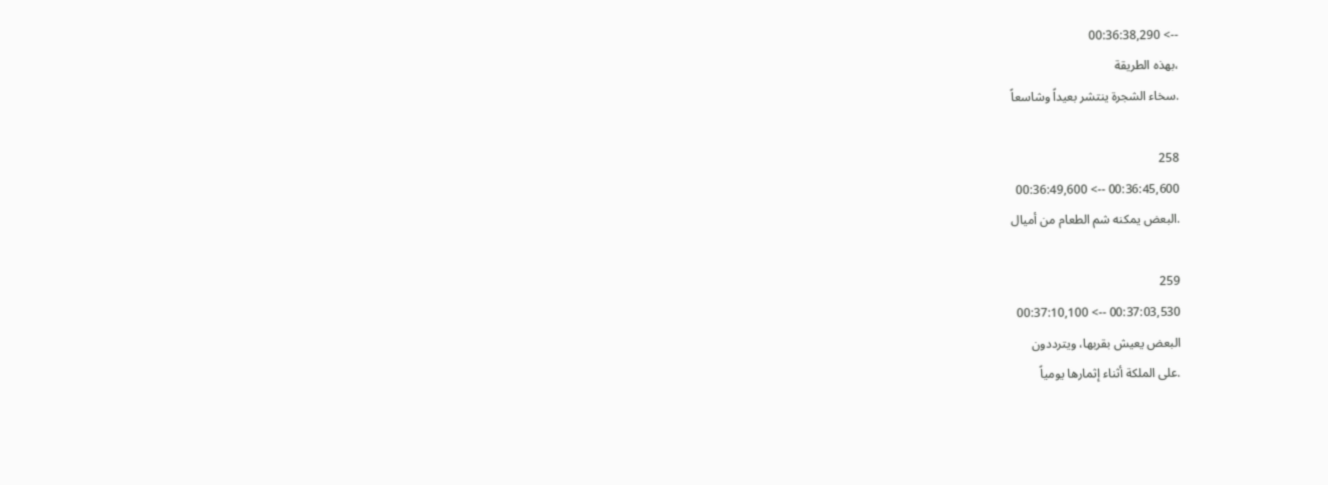--> 00:36:38,290
،بهذه الطريقة
.سخاء الشجرة ينتشر بعيداً وشاسعاً

258
00:36:45,600 --> 00:36:49,600
.البعض يمكنه شم الطعام من أميال

259
00:37:03,530 --> 00:37:10,100
البعض يعيش بقربها، ويترددون
.على الملكة أثناء إثمارها يومياً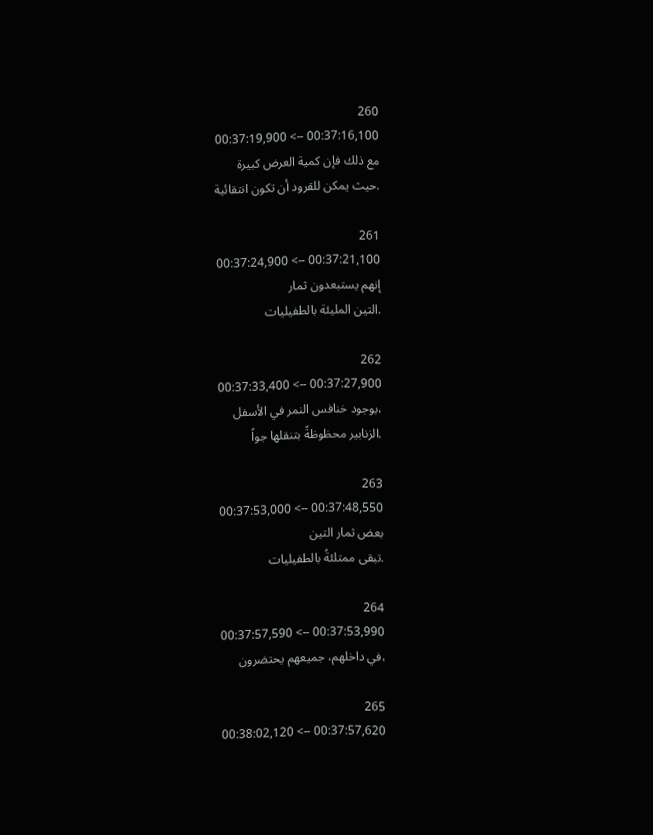260
00:37:16,100 --> 00:37:19,900
مع ذلك فإن كمية العرض كبيرة
.حيث يمكن للقرود أن تكون انتقائية

261
00:37:21,100 --> 00:37:24,900
إنهم يستبعدون ثمار
.التين المليئة بالطفيليات

262
00:37:27,900 --> 00:37:33,400
،بوجود خنافس النمر في الأسفل
.الزنابير محظوظةً بتنقلها جواً

263
00:37:48,550 --> 00:37:53,000
بعض ثمار التين
.تبقى ممتلئةً بالطفيليات

264
00:37:53,990 --> 00:37:57,590
،في داخلهم، جميعهم يحتضرون

265
00:37:57,620 --> 00:38:02,120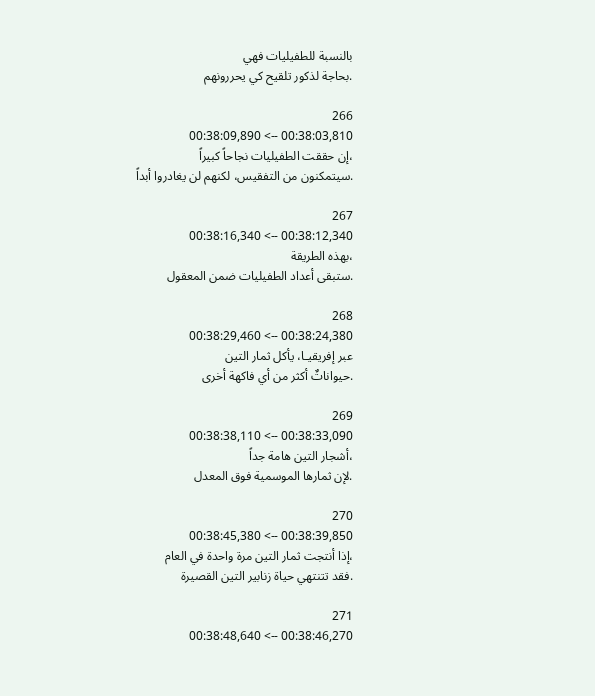بالنسبة للطفيليات فهي
.بحاجة لذكور تلقيح كي يحررونهم

266
00:38:03,810 --> 00:38:09,890
،إن حققت الطفيليات نجاحاً كبيراً
.سيتمكنون من التفقيس، لكنهم لن يغادروا أبداً

267
00:38:12,340 --> 00:38:16,340
،بهذه الطريقة
.ستبقى أعداد الطفيليات ضمن المعقول

268
00:38:24,380 --> 00:38:29,460
عبر إفريقيـا، يأكل ثمار التين
.حيواناتٌ أكثر من أي فاكهة أخرى

269
00:38:33,090 --> 00:38:38,110
،أشجار التين هامة جداً
.لإن ثمارها الموسمية فوق المعدل

270
00:38:39,850 --> 00:38:45,380
،إذا أنتجت ثمار التين مرة واحدة في العام
.فقد تتنتهي حياة زنابير التين القصيرة

271
00:38:46,270 --> 00:38:48,640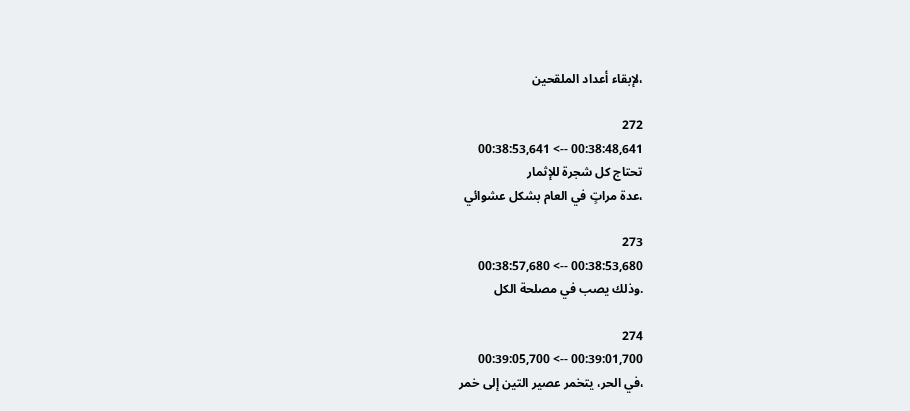،لإبقاء أعداد الملقحين

272
00:38:48,641 --> 00:38:53,641
تحتاج كل شجرة للإثمار
،عدة مراتٍ في العام بشكل عشوائي

273
00:38:53,680 --> 00:38:57,680
.وذلك يصب في مصلحة الكل

274
00:39:01,700 --> 00:39:05,700
،في الحر، يتخمر عصير التين إلى خمر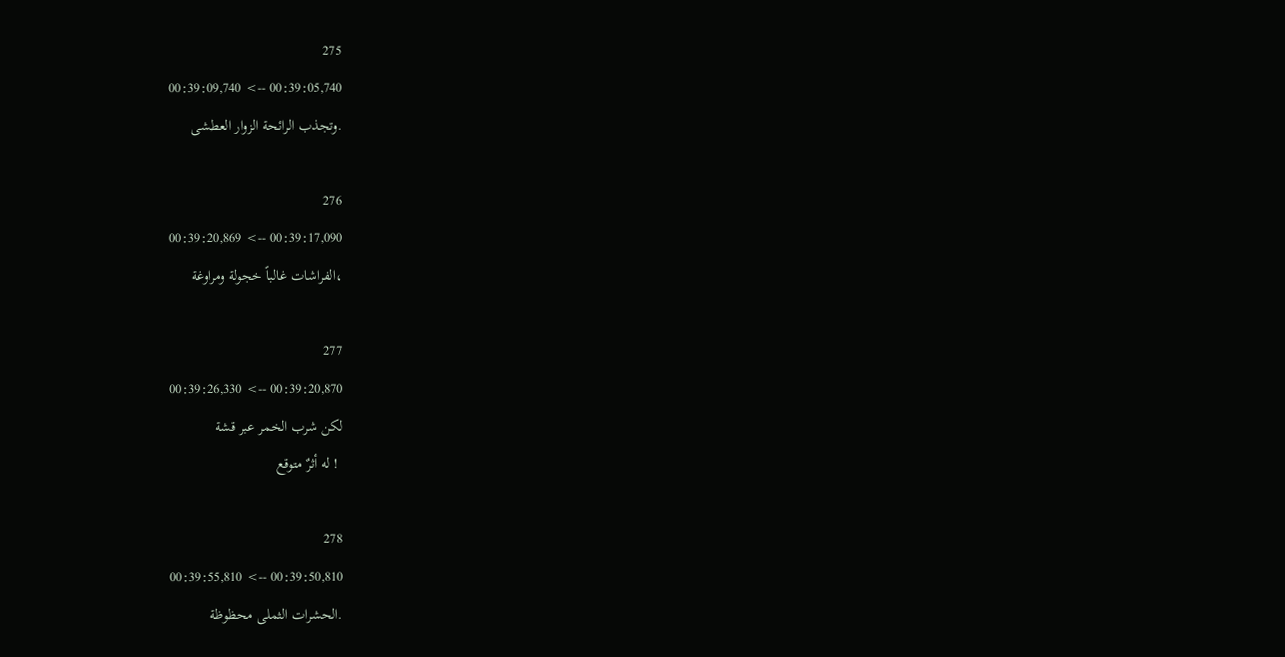275
00:39:05,740 --> 00:39:09,740
.وتجذب الرائحة الزوار العطشى

276
00:39:17,090 --> 00:39:20,869
،الفراشات غالباً خجولة ومراوغة

277
00:39:20,870 --> 00:39:26,330
لكن شرب الخمر عبر قشة
 ! له أثرٌ متوقع

278
00:39:50,810 --> 00:39:55,810
.الحشرات الثملى محظوظة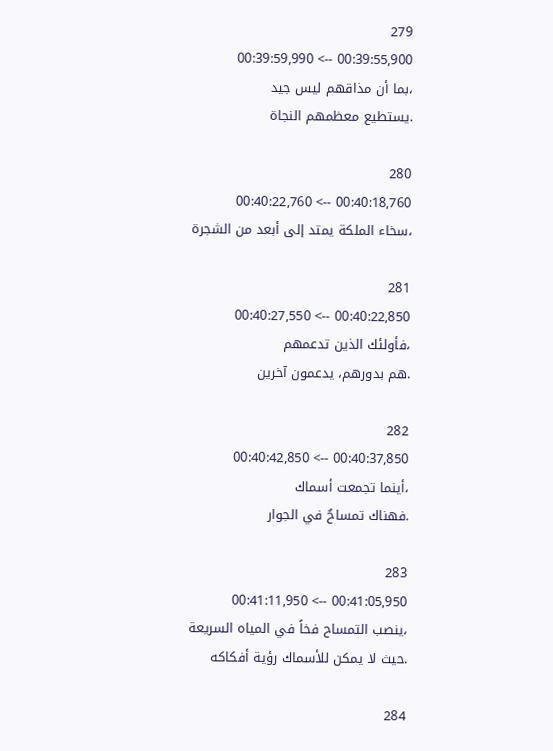279
00:39:55,900 --> 00:39:59,990
،بما أن مذاقهم ليس جيد
.يستطيع معظمهم النجاة

280
00:40:18,760 --> 00:40:22,760
،سخاء الملكة يمتد إلى أبعد من الشجرة

281
00:40:22,850 --> 00:40:27,550
،فأولئك الذين تدعمهم
.هم بدورهم، يدعمون آخرين

282
00:40:37,850 --> 00:40:42,850
،أينما تجمعت أسماك
.فهناك تمساحٌ في الجوار

283
00:41:05,950 --> 00:41:11,950
،ينصب التمساح فخاً في المياه السريعة
.حيث لا يمكن للأسماك رؤية أفكاكه

284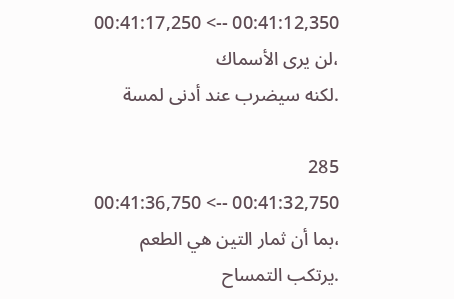00:41:12,350 --> 00:41:17,250
،لن يرى الأسماك
.لكنه سيضرب عند أدنى لمسة

285
00:41:32,750 --> 00:41:36,750
،بما أن ثمار التين هي الطعم
.يرتكب التمساح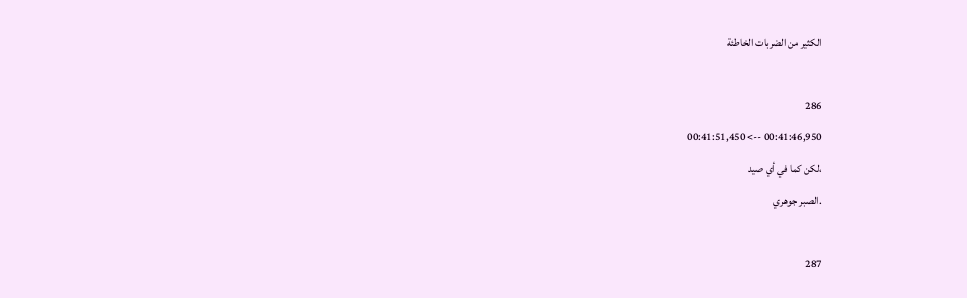الكثير من الضربات الخاطئة

286
00:41:46,950 --> 00:41:51,450
،لكن كما في أي صيد
.الصبر جوهري

287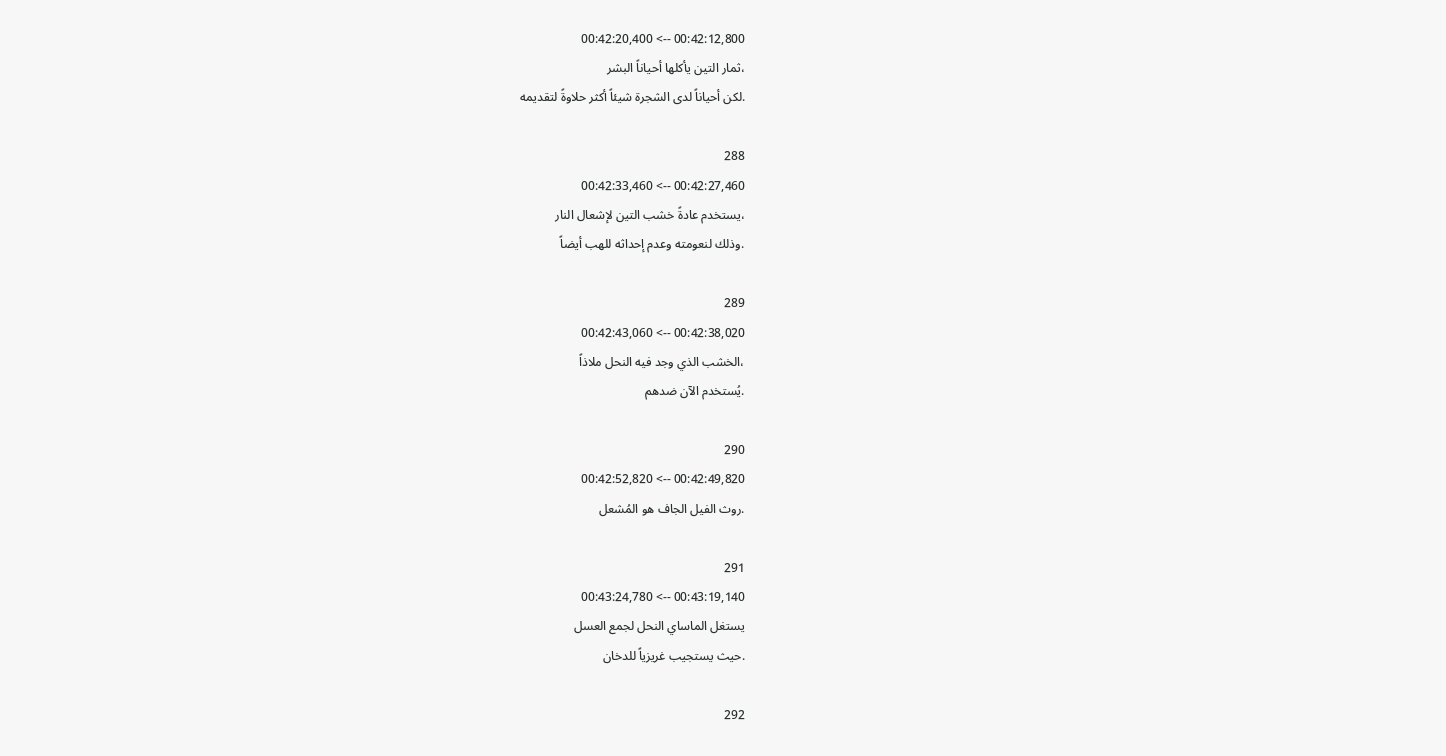00:42:12,800 --> 00:42:20,400
،ثمار التين يأكلها أحياناً البشر
.لكن أحياناً لدى الشجرة شيئاً أكثر حلاوةً لتقديمه

288
00:42:27,460 --> 00:42:33,460
،يستخدم عادةً خشب التين لإشعال النار
.وذلك لنعومته وعدم إحداثه للهب أيضاً

289
00:42:38,020 --> 00:42:43,060
،الخشب الذي وجد فيه النحل ملاذاً
.يُستخدم الآن ضدهم

290
00:42:49,820 --> 00:42:52,820
.روث الفيل الجاف هو المُشعل

291
00:43:19,140 --> 00:43:24,780
يستغل الماساي النحل لجمع العسل
.حيث يستجيب غريزياً للدخان

292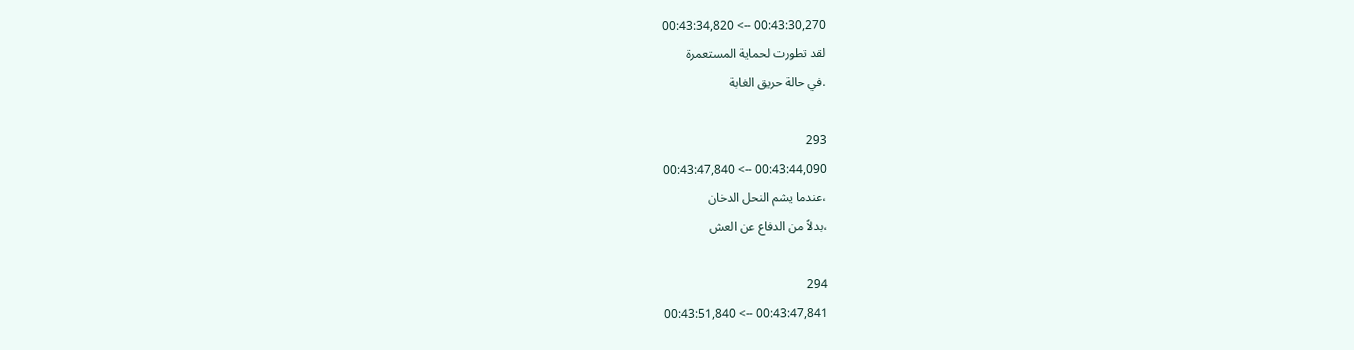00:43:30,270 --> 00:43:34,820
لقد تطورت لحماية المستعمرة
.في حالة حريق الغابة

293
00:43:44,090 --> 00:43:47,840
،عندما يشم النحل الدخان
،بدلاً من الدفاع عن العش

294
00:43:47,841 --> 00:43:51,840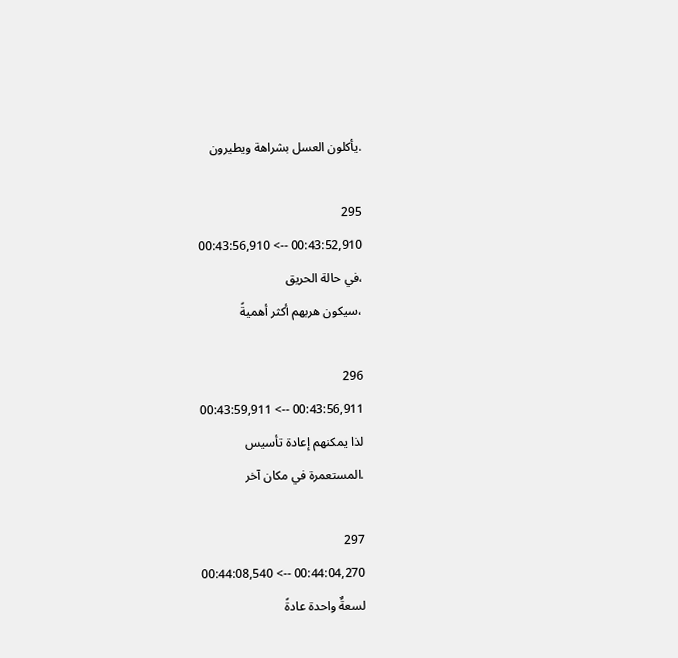.يأكلون العسل بشراهة ويطيرون

295
00:43:52,910 --> 00:43:56,910
،في حالة الحريق
،سيكون هربهم أكثر أهميةً

296
00:43:56,911 --> 00:43:59,911
لذا يمكنهم إعادة تأسيس
.المستعمرة في مكان آخر

297
00:44:04,270 --> 00:44:08,540
لسعةٌ واحدة عادةً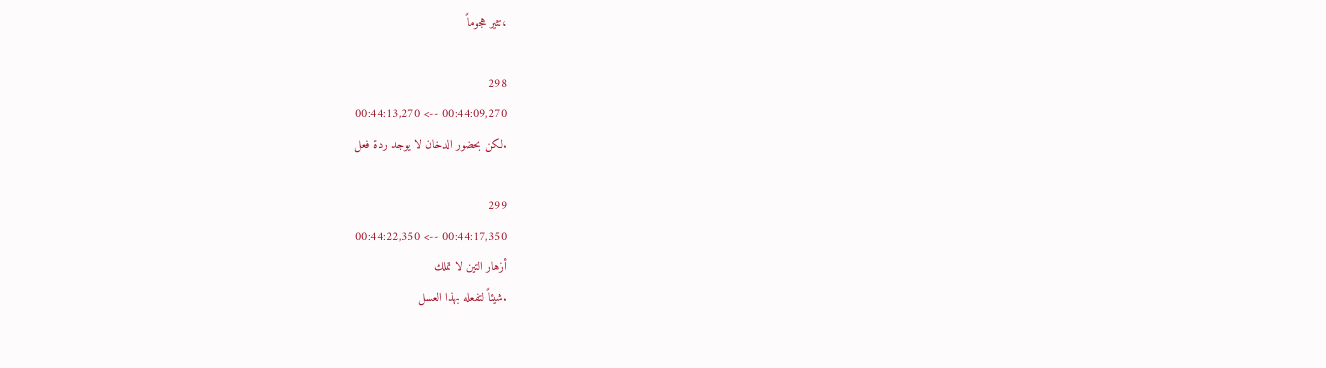،تثير هجوماً

298
00:44:09,270 --> 00:44:13,270
.لكن بحضور الدخان لا يوجد ردة فعل

299
00:44:17,350 --> 00:44:22,350
أزهار التين لا تملك
.شيئاً لتفعله بهذا العسل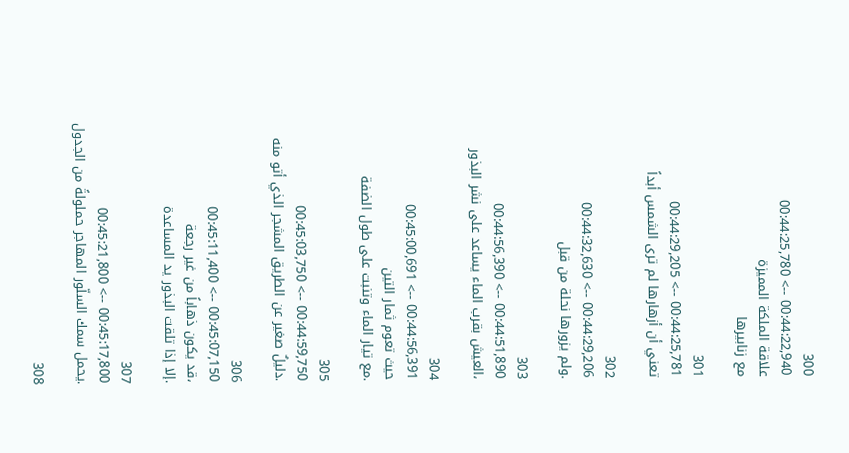300
00:44:22,940 --> 00:44:25,780
علاقة الملكة المميزة
مع زنابيرها

301
00:44:25,781 --> 00:44:29,205
تعني أن أزهارها لم ترى الشمس أبداً

302
00:44:29,206 --> 00:44:32,630
.ولم يزورها نحلة من قبل

303
00:44:51,890 --> 00:44:56,390
،العيش بقرب الماء يساعد على نشر البذور

304
00:44:56,391 --> 00:45:00,691
حيث تعوم ثمار التين
.مع تيار الماء وتنبت على طول الضفة

305
00:44:59,750 --> 00:45:03,750
.دليلٌ صغير عن الطريق المشجر الذي أتو منه

306
00:45:07,150 --> 00:45:11,400
،قد يكون ذهاباً من غير رجعة
.إلا إذا تلقت البذور يد المساعدة

307
00:45:17,800 --> 00:45:21,800
.يحمل سمك السلّور المهاجر حملولةً من الجدول

308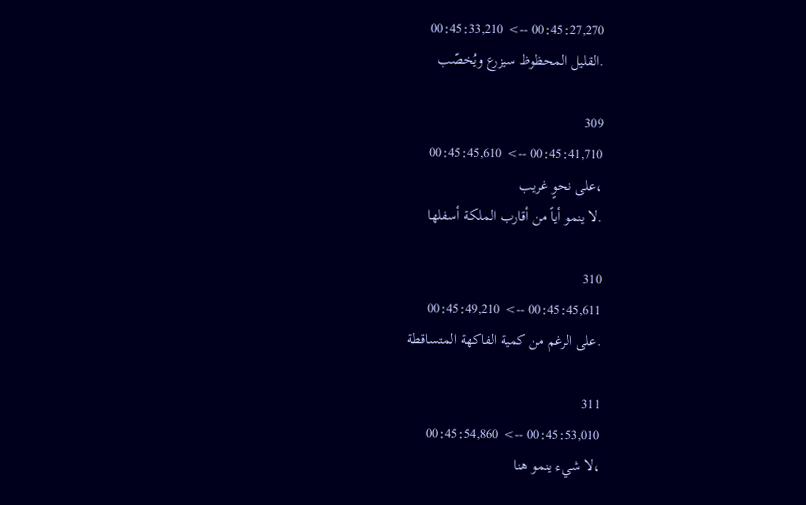00:45:27,270 --> 00:45:33,210
.القليل المحظوظ سيزرع ويُخصّب

309
00:45:41,710 --> 00:45:45,610
،على نحوٍ غريب
.لا ينمو أياً من أقارب الملكة أسفلها

310
00:45:45,611 --> 00:45:49,210
.على الرغم من كمية الفاكهة المتساقطة

311
00:45:53,010 --> 00:45:54,860
،لا شيء ينمو هنا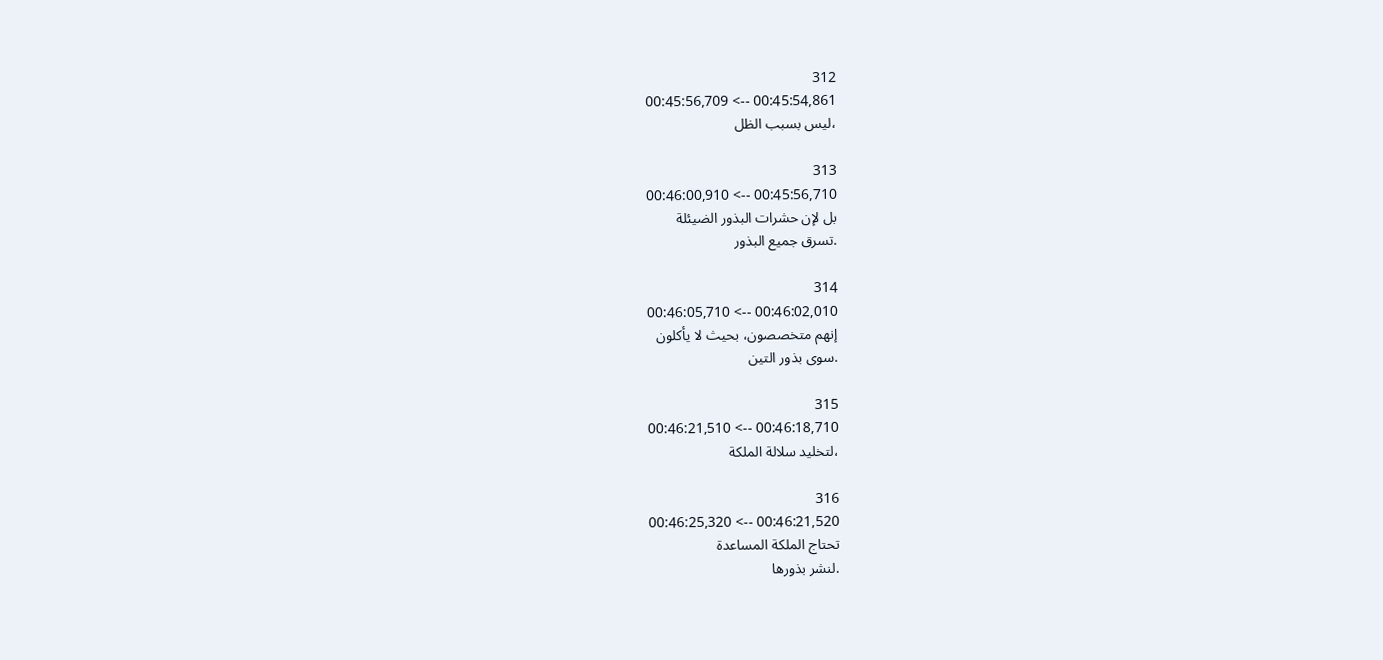312
00:45:54,861 --> 00:45:56,709
،ليس بسبب الظل

313
00:45:56,710 --> 00:46:00,910
بل لإن حشرات البذور الضيئلة
.تسرق جميع البذور

314
00:46:02,010 --> 00:46:05,710
إنهم متخصصون، بحيث لا يأكلون
.سوى بذور التين

315
00:46:18,710 --> 00:46:21,510
،لتخليد سلالة الملكة

316
00:46:21,520 --> 00:46:25,320
تحتاج الملكة المساعدة
.لنشر بذورها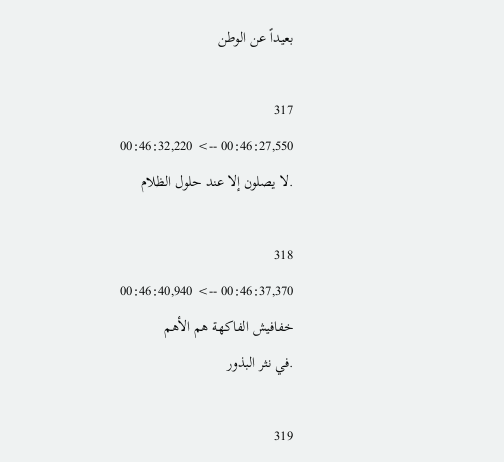بعيداً عن الوطن

317
00:46:27,550 --> 00:46:32,220
.لا يصلون إلا عند حلول الظلام

318
00:46:37,370 --> 00:46:40,940
خفافيش الفاكهة هم الأهم
.في نثر البذور

319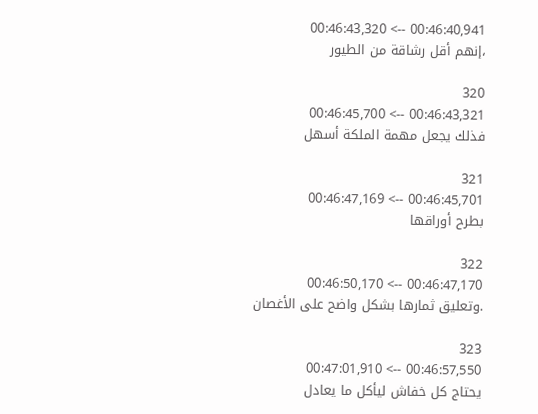00:46:40,941 --> 00:46:43,320
،إنهم أقل رشاقة من الطيور

320
00:46:43,321 --> 00:46:45,700
فذلك يجعل مهمة الملكة أسهل

321
00:46:45,701 --> 00:46:47,169
بطرح أوراقها

322
00:46:47,170 --> 00:46:50,170
.وتعليق ثمارها بشكل واضح على الأغصان

323
00:46:57,550 --> 00:47:01,910
يحتاج كل خفاش ليأكل ما يعادل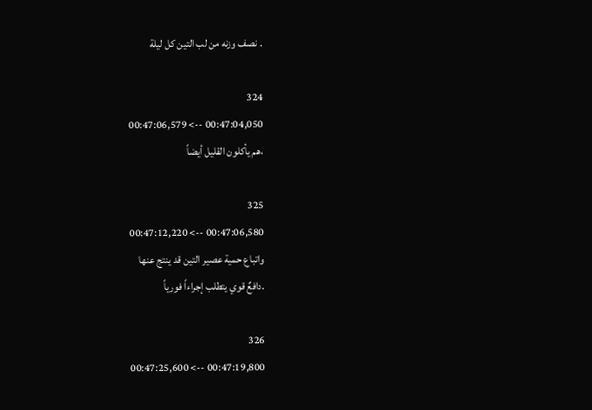. نصف وزنه من لب التين كل ليلة

324
00:47:04,050 --> 00:47:06,579
،هم يأكلون القليل أيضاً

325
00:47:06,580 --> 00:47:12,220
واتباع حمية عصير التين قد ينتج عنها
.دافعٌ قوي يتطلب إجراءاً فورياً

326
00:47:19,800 --> 00:47:25,600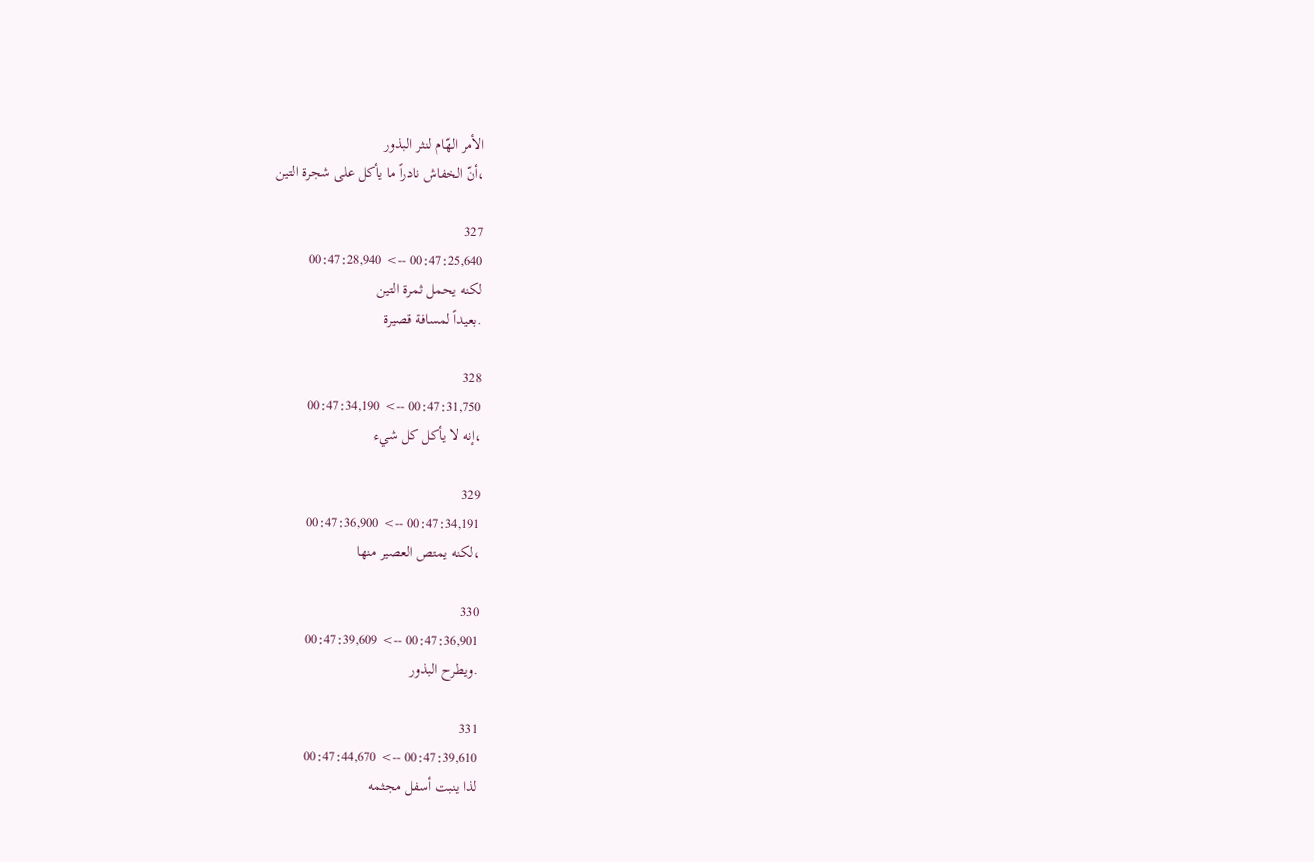الأمر الهّام لنثر البذور
،أنّ الخفاش نادراً ما يأكل على شجرة التين

327
00:47:25,640 --> 00:47:28,940
لكنه يحمل ثمرة التين
.بعيداً لمسافة قصيرة

328
00:47:31,750 --> 00:47:34,190
،إنه لا يأكل كل شيء

329
00:47:34,191 --> 00:47:36,900
،لكنه يمتص العصير منها

330
00:47:36,901 --> 00:47:39,609
.ويطرح البذور

331
00:47:39,610 --> 00:47:44,670
لذا ينبت أسفل مجثمه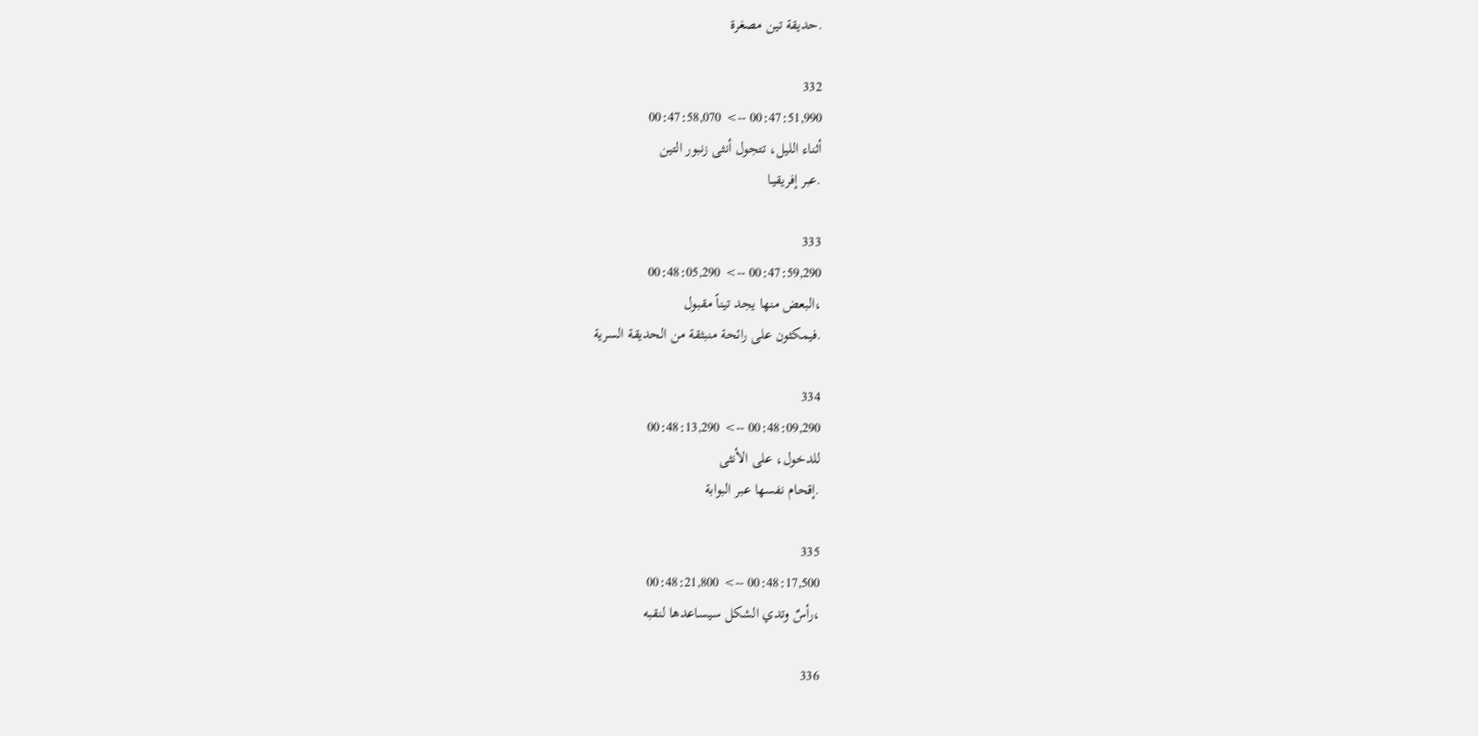.حديقة تين مصغرة

332
00:47:51,990 --> 00:47:58,070
أثناء الليل، تتجول أنثى زنبور التين
.عبر إفريقيـا

333
00:47:59,290 --> 00:48:05,290
،البعض منها يجد تيناً مقبول
.فيمكثون على رائحة منبثقة من الحديقة السرية

334
00:48:09,290 --> 00:48:13,290
للدخول، على الأنثى
.إقحام نفسها عبر البوابة

335
00:48:17,500 --> 00:48:21,800
،رأسٌ وتدي الشكل سيساعدها لنقبه

336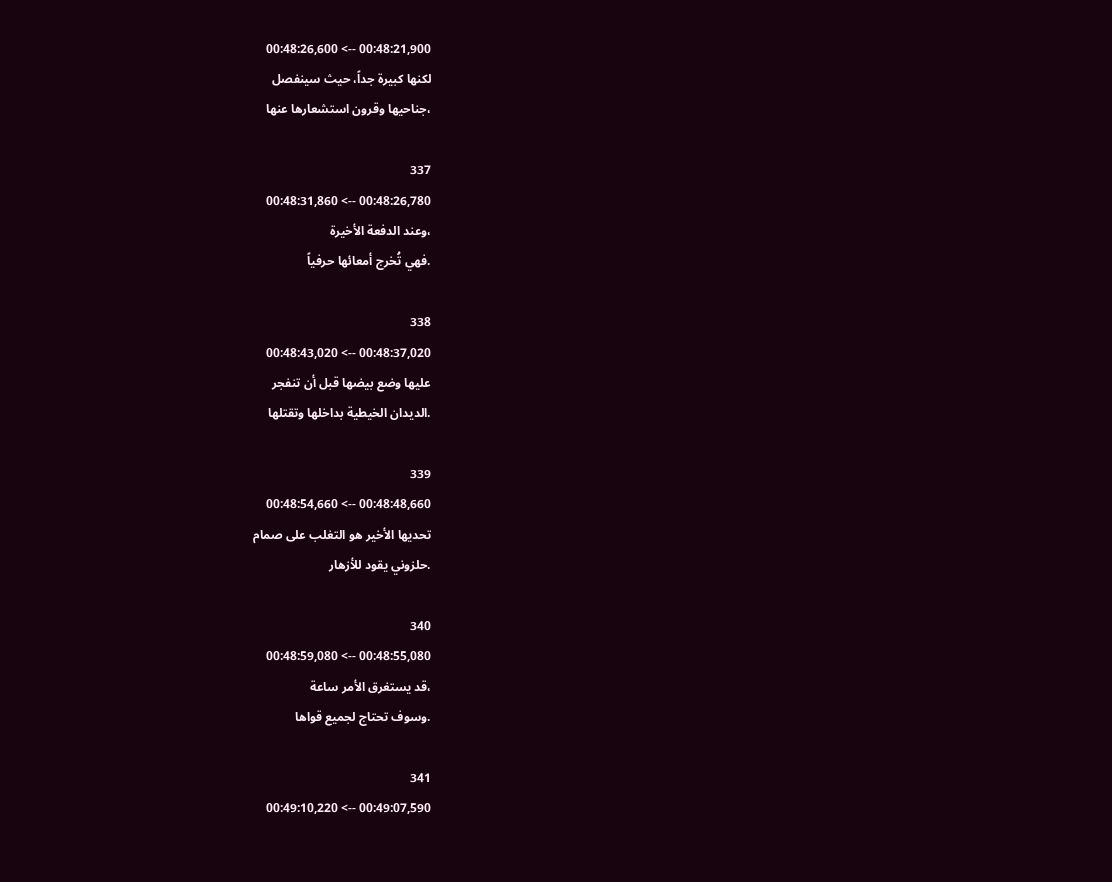00:48:21,900 --> 00:48:26,600
لكنها كبيرة جداً، حيث سينفصل
،جناحيها وقرون استشعارها عنها

337
00:48:26,780 --> 00:48:31,860
،وعند الدفعة الأخيرة
.فهي تُخرج أمعائها حرفياً

338
00:48:37,020 --> 00:48:43,020
عليها وضع بيضها قبل أن تنفجر
.الديدان الخيطية بداخلها وتقتلها

339
00:48:48,660 --> 00:48:54,660
تحديها الأخير هو التغلب على صمام
.حلزوني يقود للأزهار

340
00:48:55,080 --> 00:48:59,080
،قد يستغرق الأمر ساعة
.وسوف تحتاج لجميع قواها

341
00:49:07,590 --> 00:49:10,220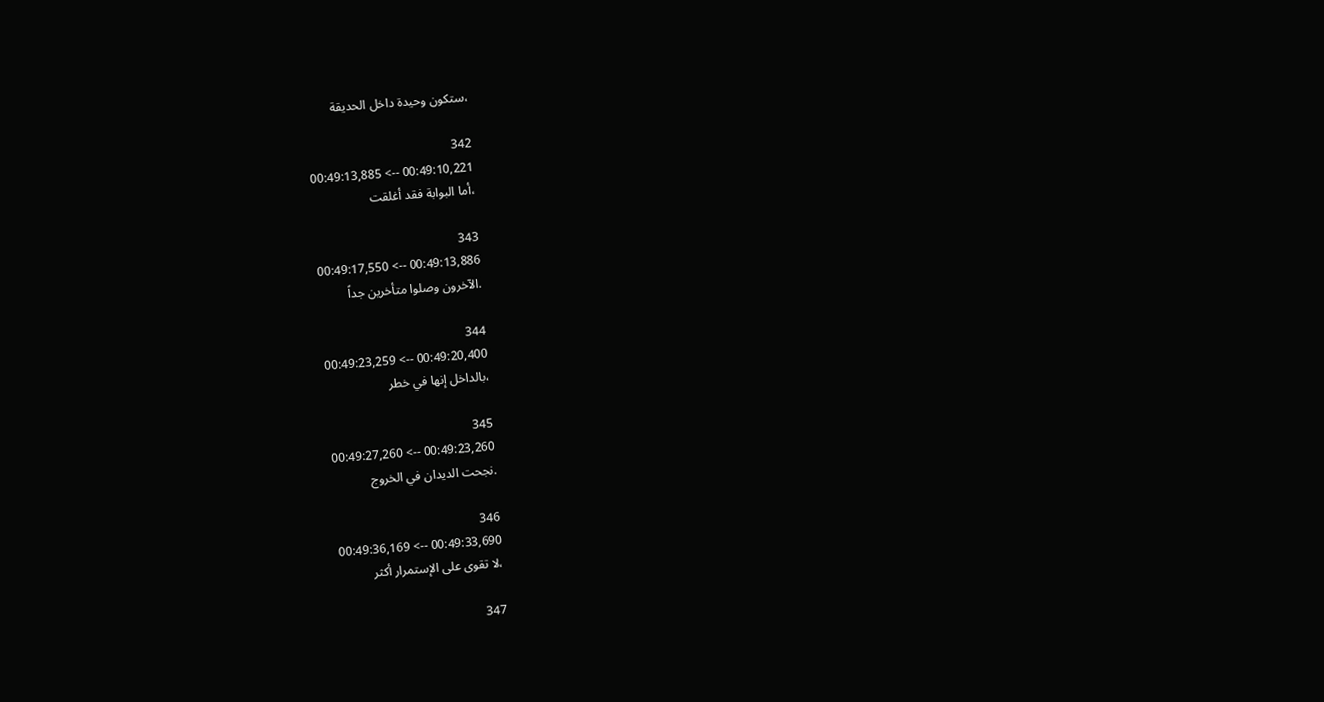،ستكون وحيدة داخل الحديقة

342
00:49:10,221 --> 00:49:13,885
،أما البوابة فقد أغلقت

343
00:49:13,886 --> 00:49:17,550
.الآخرون وصلوا متأخرين جداً

344
00:49:20,400 --> 00:49:23,259
،بالداخل إنها في خطر

345
00:49:23,260 --> 00:49:27,260
.نجحت الديدان في الخروج

346
00:49:33,690 --> 00:49:36,169
،لا تقوى على الإستمرار أكثر

347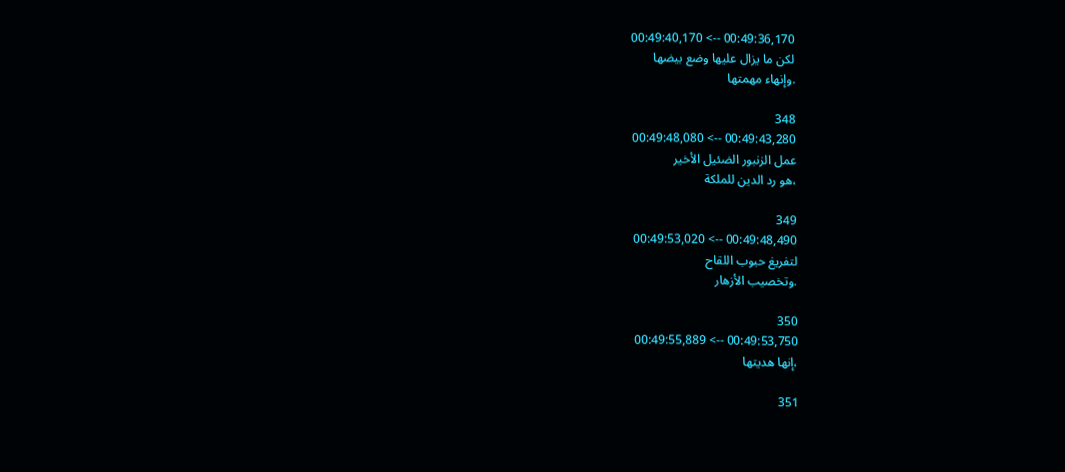00:49:36,170 --> 00:49:40,170
لكن ما يزال عليها وضع بيضها
.وإنهاء مهمتها

348
00:49:43,280 --> 00:49:48,080
عمل الزنبور الضئيل الأخير
،هو رد الدين للملكة

349
00:49:48,490 --> 00:49:53,020
لتفريغ حبوب اللقاح
.وتخصيب الأزهار

350
00:49:53,750 --> 00:49:55,889
،إنها هديتها

351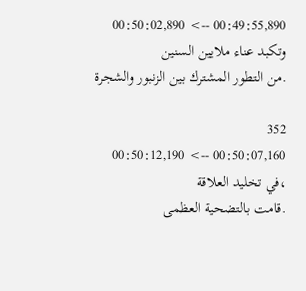00:49:55,890 --> 00:50:02,890
وتكبد عناء ملايين السنين
.من التطور المشترك بين الزنبور والشجرة

352
00:50:07,160 --> 00:50:12,190
،في تخليد العلاقة
.قامت بالتضحية العظمى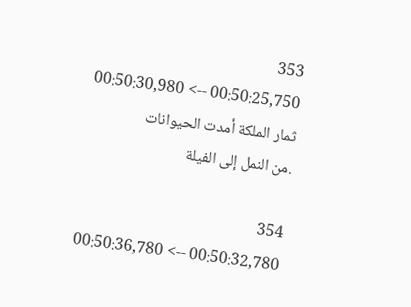353
00:50:25,750 --> 00:50:30,980
ثمار الملكة أمدت الحيوانات
.من النمل إلى الفيلة

354
00:50:32,780 --> 00:50:36,780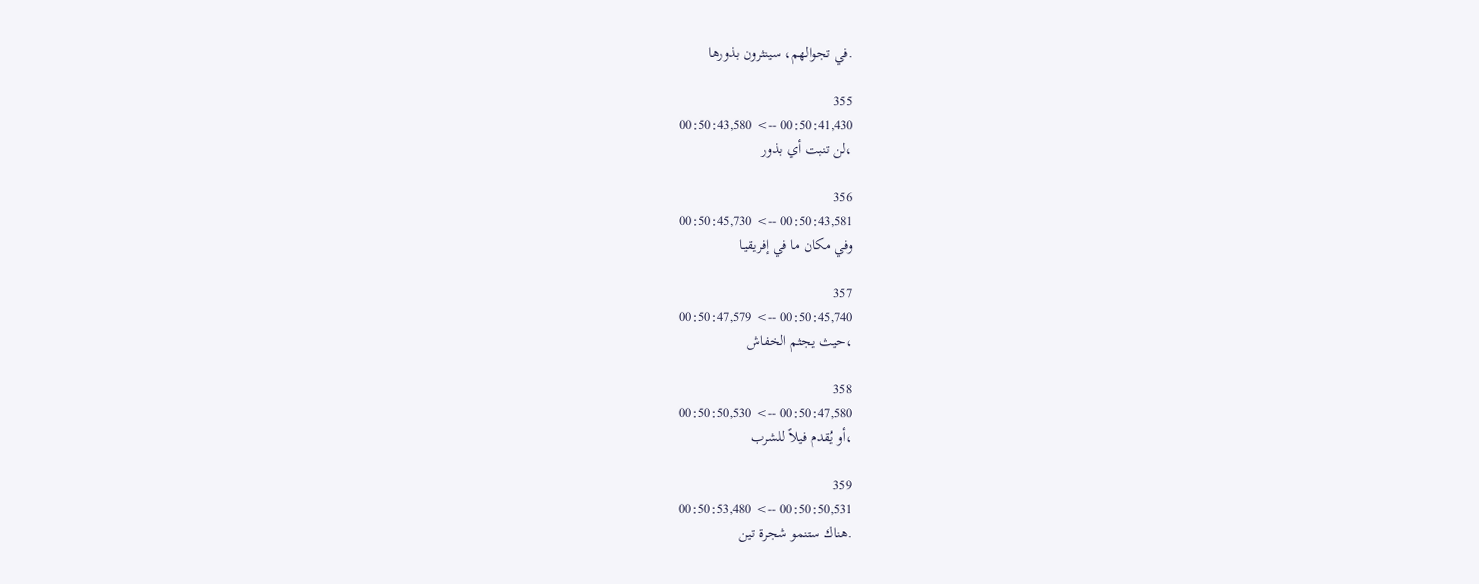.في تجوالهم، سينثرون بذورها

355
00:50:41,430 --> 00:50:43,580
،لن تنبت أي بذور

356
00:50:43,581 --> 00:50:45,730
وفي مكان ما في إفريقيـا

357
00:50:45,740 --> 00:50:47,579
،حيث يجثم الخفاش

358
00:50:47,580 --> 00:50:50,530
،أو يُقدم فيلاً للشرب

359
00:50:50,531 --> 00:50:53,480
.هناك ستنمو شجرة تين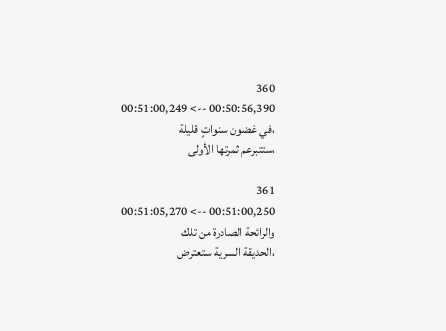360
00:50:56,390 --> 00:51:00,249
،في غضون سنواتٍ قليلة
،ستتبرعم ثمرتها الأولى

361
00:51:00,250 --> 00:51:05,270
والرائحة الصادرة من تلك
،الحديقة السرية ستعترض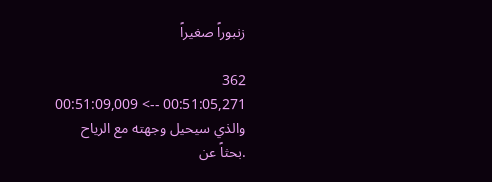زنبوراً صغيراً

362
00:51:05,271 --> 00:51:09,009
والذي سيحيل وجهته مع الرياح
.بحثاً عن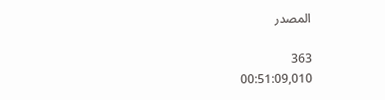المصدر

363
00:51:09,010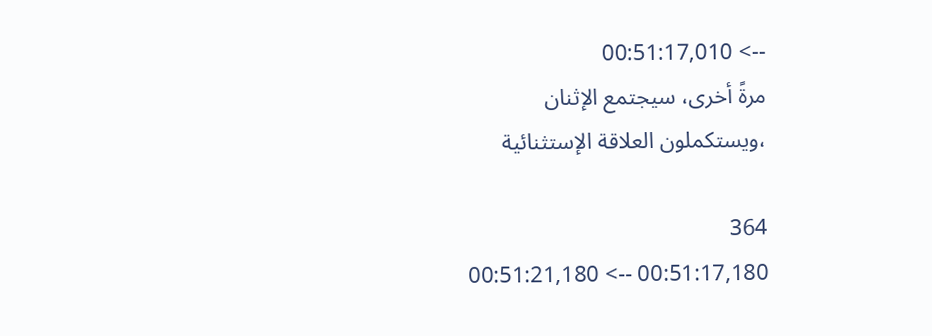--> 00:51:17,010
مرةً أخرى، سيجتمع الإثنان
،ويستكملون العلاقة الإستثنائية

364
00:51:17,180 --> 00:51:21,180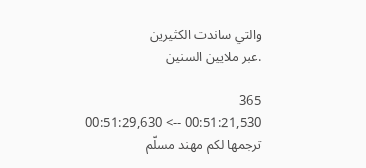والتي ساندت الكثيرين
.عبر ملايين السنين

365
00:51:21,530 --> 00:51:29,630
ترجمها لكم مهند مسلّم